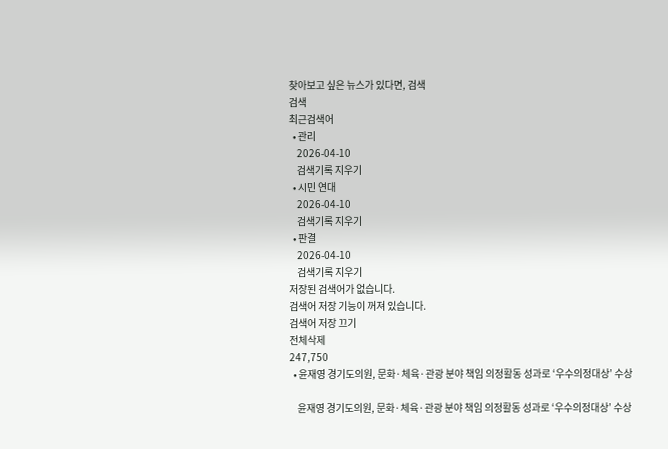찾아보고 싶은 뉴스가 있다면, 검색
검색
최근검색어
  • 관리
    2026-04-10
    검색기록 지우기
  • 시민 연대
    2026-04-10
    검색기록 지우기
  • 판결
    2026-04-10
    검색기록 지우기
저장된 검색어가 없습니다.
검색어 저장 기능이 꺼져 있습니다.
검색어 저장 끄기
전체삭제
247,750
  • 윤재영 경기도의원, 문화·체육·관광 분야 책임 의정활동 성과로 ‘우수의정대상’ 수상

    윤재영 경기도의원, 문화·체육·관광 분야 책임 의정활동 성과로 ‘우수의정대상’ 수상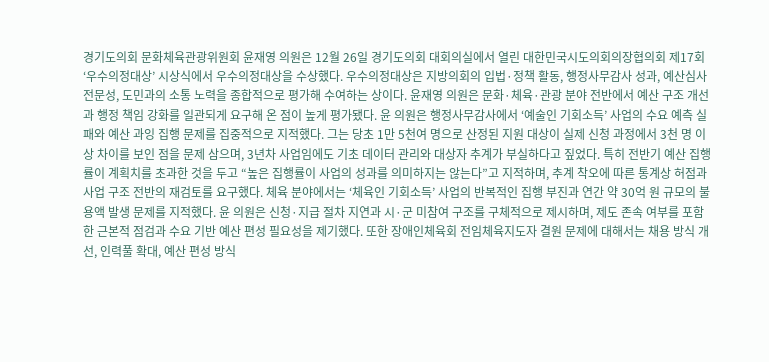경기도의회 문화체육관광위원회 윤재영 의원은 12월 26일 경기도의회 대회의실에서 열린 대한민국시도의회의장협의회 제17회 ‘우수의정대상’ 시상식에서 우수의정대상을 수상했다. 우수의정대상은 지방의회의 입법·정책 활동, 행정사무감사 성과, 예산심사 전문성, 도민과의 소통 노력을 종합적으로 평가해 수여하는 상이다. 윤재영 의원은 문화·체육·관광 분야 전반에서 예산 구조 개선과 행정 책임 강화를 일관되게 요구해 온 점이 높게 평가됐다. 윤 의원은 행정사무감사에서 ‘예술인 기회소득’ 사업의 수요 예측 실패와 예산 과잉 집행 문제를 집중적으로 지적했다. 그는 당초 1만 5천여 명으로 산정된 지원 대상이 실제 신청 과정에서 3천 명 이상 차이를 보인 점을 문제 삼으며, 3년차 사업임에도 기초 데이터 관리와 대상자 추계가 부실하다고 짚었다. 특히 전반기 예산 집행률이 계획치를 초과한 것을 두고 “높은 집행률이 사업의 성과를 의미하지는 않는다”고 지적하며, 추계 착오에 따른 통계상 허점과 사업 구조 전반의 재검토를 요구했다. 체육 분야에서는 ‘체육인 기회소득’ 사업의 반복적인 집행 부진과 연간 약 30억 원 규모의 불용액 발생 문제를 지적했다. 윤 의원은 신청·지급 절차 지연과 시·군 미참여 구조를 구체적으로 제시하며, 제도 존속 여부를 포함한 근본적 점검과 수요 기반 예산 편성 필요성을 제기했다. 또한 장애인체육회 전임체육지도자 결원 문제에 대해서는 채용 방식 개선, 인력풀 확대, 예산 편성 방식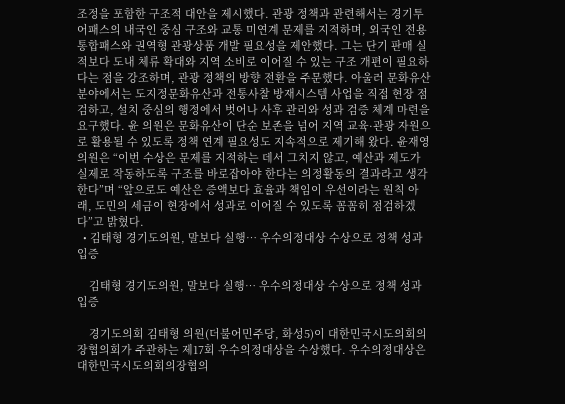조정을 포함한 구조적 대안을 제시했다. 관광 정책과 관련해서는 경기투어패스의 내국인 중심 구조와 교통 미연계 문제를 지적하며, 외국인 전용 통합패스와 권역형 관광상품 개발 필요성을 제안했다. 그는 단기 판매 실적보다 도내 체류 확대와 지역 소비로 이어질 수 있는 구조 개편이 필요하다는 점을 강조하며, 관광 정책의 방향 전환을 주문했다. 아울러 문화유산 분야에서는 도지정문화유산과 전통사찰 방재시스템 사업을 직접 현장 점검하고, 설치 중심의 행정에서 벗어나 사후 관리와 성과 검증 체계 마련을 요구했다. 윤 의원은 문화유산이 단순 보존을 넘어 지역 교육·관광 자원으로 활용될 수 있도록 정책 연계 필요성도 지속적으로 제기해 왔다. 윤재영 의원은 “이번 수상은 문제를 지적하는 데서 그치지 않고, 예산과 제도가 실제로 작동하도록 구조를 바로잡아야 한다는 의정활동의 결과라고 생각한다”며 “앞으로도 예산은 증액보다 효율과 책임이 우선이라는 원칙 아래, 도민의 세금이 현장에서 성과로 이어질 수 있도록 꼼꼼히 점검하겠다”고 밝혔다.
  • 김태형 경기도의원, 말보다 실행… 우수의정대상 수상으로 정책 성과 입증

    김태형 경기도의원, 말보다 실행… 우수의정대상 수상으로 정책 성과 입증

    경기도의회 김태형 의원(더불어민주당, 화성5)이 대한민국시도의회의장협의회가 주관하는 제17회 우수의정대상을 수상했다. 우수의정대상은 대한민국시도의회의장협의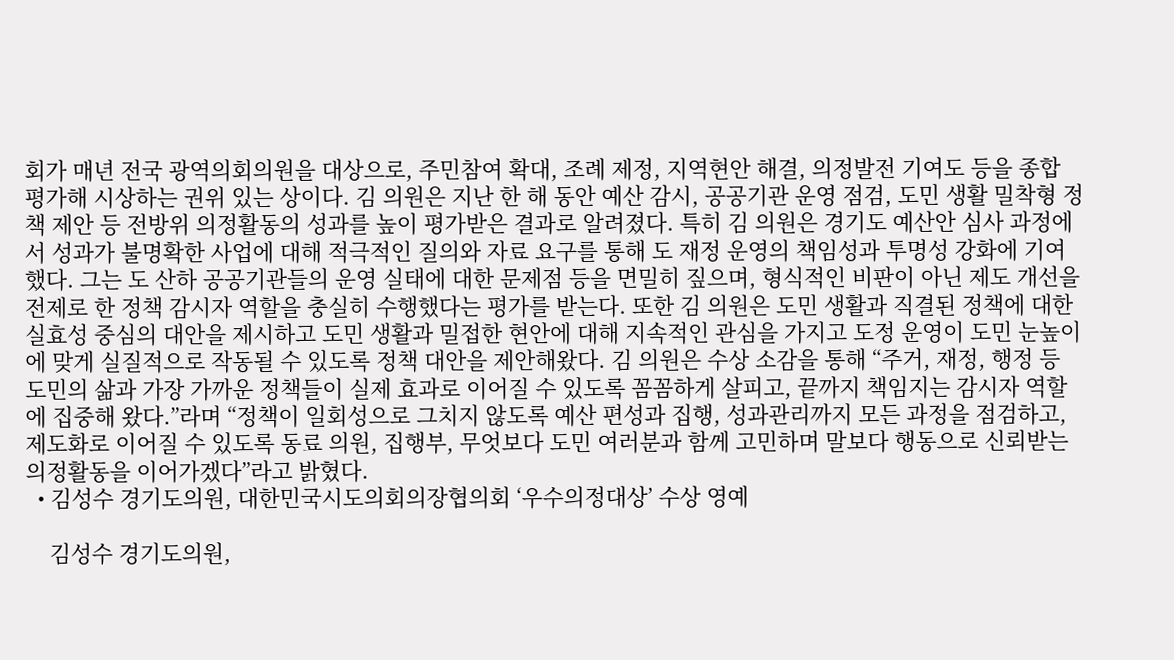회가 매년 전국 광역의회의원을 대상으로, 주민참여 확대, 조례 제정, 지역현안 해결, 의정발전 기여도 등을 종합 평가해 시상하는 권위 있는 상이다. 김 의원은 지난 한 해 동안 예산 감시, 공공기관 운영 점검, 도민 생활 밀착형 정책 제안 등 전방위 의정활동의 성과를 높이 평가받은 결과로 알려졌다. 특히 김 의원은 경기도 예산안 심사 과정에서 성과가 불명확한 사업에 대해 적극적인 질의와 자료 요구를 통해 도 재정 운영의 책임성과 투명성 강화에 기여했다. 그는 도 산하 공공기관들의 운영 실태에 대한 문제점 등을 면밀히 짚으며, 형식적인 비판이 아닌 제도 개선을 전제로 한 정책 감시자 역할을 충실히 수행했다는 평가를 받는다. 또한 김 의원은 도민 생활과 직결된 정책에 대한 실효성 중심의 대안을 제시하고 도민 생활과 밀접한 현안에 대해 지속적인 관심을 가지고 도정 운영이 도민 눈높이에 맞게 실질적으로 작동될 수 있도록 정책 대안을 제안해왔다. 김 의원은 수상 소감을 통해 “주거, 재정, 행정 등 도민의 삶과 가장 가까운 정책들이 실제 효과로 이어질 수 있도록 꼼꼼하게 살피고, 끝까지 책임지는 감시자 역할에 집중해 왔다.”라며 “정책이 일회성으로 그치지 않도록 예산 편성과 집행, 성과관리까지 모든 과정을 점검하고, 제도화로 이어질 수 있도록 동료 의원, 집행부, 무엇보다 도민 여러분과 함께 고민하며 말보다 행동으로 신뢰받는 의정활동을 이어가겠다”라고 밝혔다.
  • 김성수 경기도의원, 대한민국시도의회의장협의회 ‘우수의정대상’ 수상 영예

    김성수 경기도의원,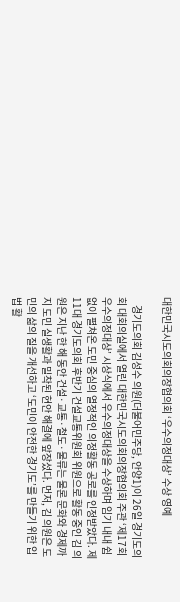대한민국시도의회의장협의회 ‘우수의정대상’ 수상 영예

    경기도의회 김성수 의원(더불어민주당, 안양1)이 26일 경기도의회 대회의실에서 열린 대한민국시도의회의장협의회 주관 ‘제17회 우수의정대상’ 시상식에서 우수의정대상을 수상하며 임기 내내 쉼 없이 펼쳐온 도민 중심의 열정적인 의정활동 공로를 인정받았다. 제11대 경기도의회 후반기 건설교통위원회 위원으로 활동 중인 김 의원은 지난 한 해 동안 건설·교통·철도·물류는 물론 문화와 경제까지 도민 실생활과 밀착된 현안 해결에 앞장섰다. 먼저, 김 의원은 도민의 삶의 질을 개선하고 ‘도민이 안전한 경기도’를 만들기 위한 입법 활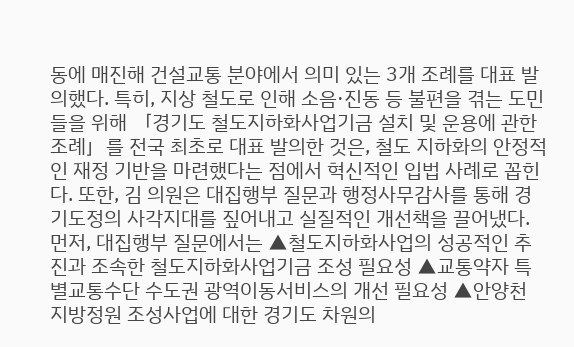동에 매진해 건설교통 분야에서 의미 있는 3개 조례를 대표 발의했다. 특히, 지상 철도로 인해 소음·진동 등 불편을 겪는 도민들을 위해 「경기도 철도지하화사업기금 설치 및 운용에 관한 조례」를 전국 최초로 대표 발의한 것은, 철도 지하화의 안정적인 재정 기반을 마련했다는 점에서 혁신적인 입법 사례로 꼽힌다. 또한, 김 의원은 대집행부 질문과 행정사무감사를 통해 경기도정의 사각지대를 짚어내고 실질적인 개선책을 끌어냈다. 먼저, 대집행부 질문에서는 ▲철도지하화사업의 성공적인 추진과 조속한 철도지하화사업기금 조성 필요성 ▲교통약자 특별교통수단 수도권 광역이동서비스의 개선 필요성 ▲안양천 지방정원 조성사업에 대한 경기도 차원의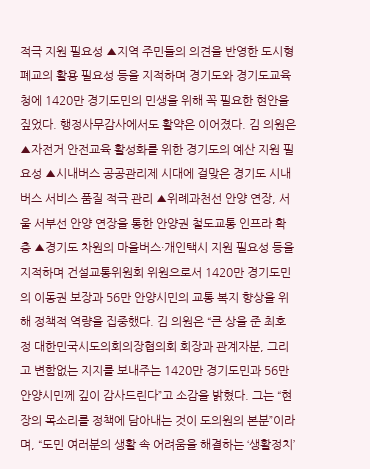적극 지원 필요성 ▲지역 주민들의 의견을 반영한 도시형 폐교의 활용 필요성 등을 지적하며 경기도와 경기도교육청에 1420만 경기도민의 민생을 위해 꼭 필요한 현안을 짚었다. 행정사무감사에서도 활약은 이어졌다. 김 의원은 ▲자전거 안전교육 활성화를 위한 경기도의 예산 지원 필요성 ▲시내버스 공공관리제 시대에 걸맞은 경기도 시내버스 서비스 품질 적극 관리 ▲위례과천선 안양 연장, 서울 서부선 안양 연장을 통한 안양권 철도교통 인프라 확충 ▲경기도 차원의 마을버스·개인택시 지원 필요성 등을 지적하며 건설교통위원회 위원으로서 1420만 경기도민의 이동권 보장과 56만 안양시민의 교통 복지 향상을 위해 정책적 역량을 집중했다. 김 의원은 “큰 상을 준 최호정 대한민국시도의회의장협의회 회장과 관계자분, 그리고 변함없는 지지를 보내주는 1420만 경기도민과 56만 안양시민께 깊이 감사드린다”고 소감을 밝혔다. 그는 “현장의 목소리를 정책에 담아내는 것이 도의원의 본분”이라며, “도민 여러분의 생활 속 어려움을 해결하는 ‘생활정치’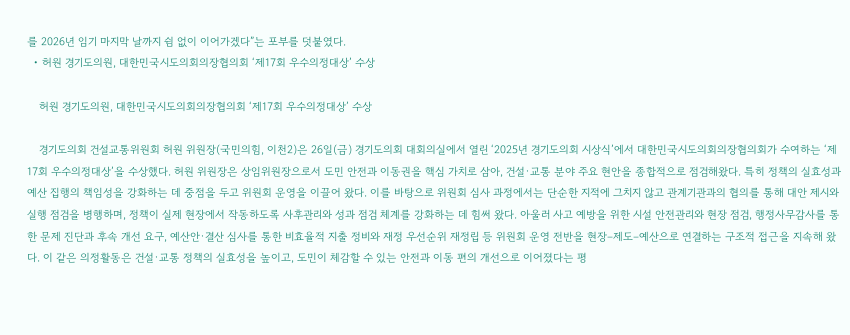를 2026년 임기 마지막 날까지 쉼 없이 이어가겠다”는 포부를 덧붙였다.
  • 허원 경기도의원, 대한민국시도의회의장협의회 ‘제17회 우수의정대상’ 수상

    허원 경기도의원, 대한민국시도의회의장협의회 ‘제17회 우수의정대상’ 수상

    경기도의회 건설교통위원회 허원 위원장(국민의힘, 이천2)은 26일(금) 경기도의회 대회의실에서 열린 ‘2025년 경기도의회 시상식’에서 대한민국시도의회의장협의회가 수여하는 ‘제17회 우수의정대상’을 수상했다. 허원 위원장은 상임위원장으로서 도민 안전과 이동권을 핵심 가치로 삼아, 건설·교통 분야 주요 현안을 종합적으로 점검해왔다. 특히 정책의 실효성과 예산 집행의 책임성을 강화하는 데 중점을 두고 위원회 운영을 이끌어 왔다. 이를 바탕으로 위원회 심사 과정에서는 단순한 지적에 그치지 않고 관계기관과의 협의를 통해 대안 제시와 실행 점검을 병행하며, 정책이 실제 현장에서 작동하도록 사후관리와 성과 점검 체계를 강화하는 데 힘써 왔다. 아울러 사고 예방을 위한 시설 안전관리와 현장 점검, 행정사무감사를 통한 문제 진단과 후속 개선 요구, 예산안·결산 심사를 통한 비효율적 지출 정비와 재정 우선순위 재정립 등 위원회 운영 전반을 현장–제도–예산으로 연결하는 구조적 접근을 지속해 왔다. 이 같은 의정활동은 건설·교통 정책의 실효성을 높이고, 도민이 체감할 수 있는 안전과 이동 편의 개선으로 이어졌다는 평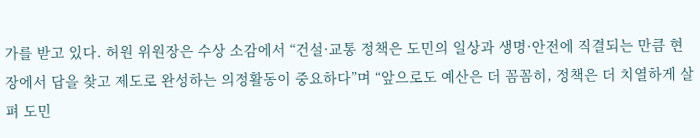가를 받고 있다. 허원 위원장은 수상 소감에서 “건설·교통 정책은 도민의 일상과 생명·안전에 직결되는 만큼 현장에서 답을 찾고 제도로 완성하는 의정활동이 중요하다”며 “앞으로도 예산은 더 꼼꼼히, 정책은 더 치열하게 살펴 도민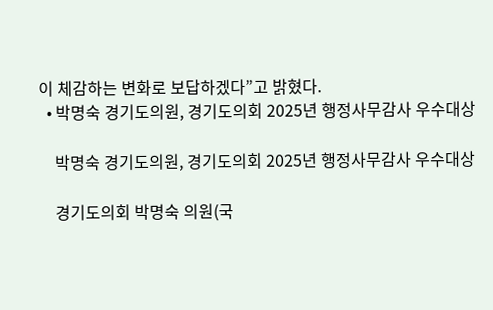이 체감하는 변화로 보답하겠다”고 밝혔다.
  • 박명숙 경기도의원, 경기도의회 2025년 행정사무감사 우수대상

    박명숙 경기도의원, 경기도의회 2025년 행정사무감사 우수대상

    경기도의회 박명숙 의원(국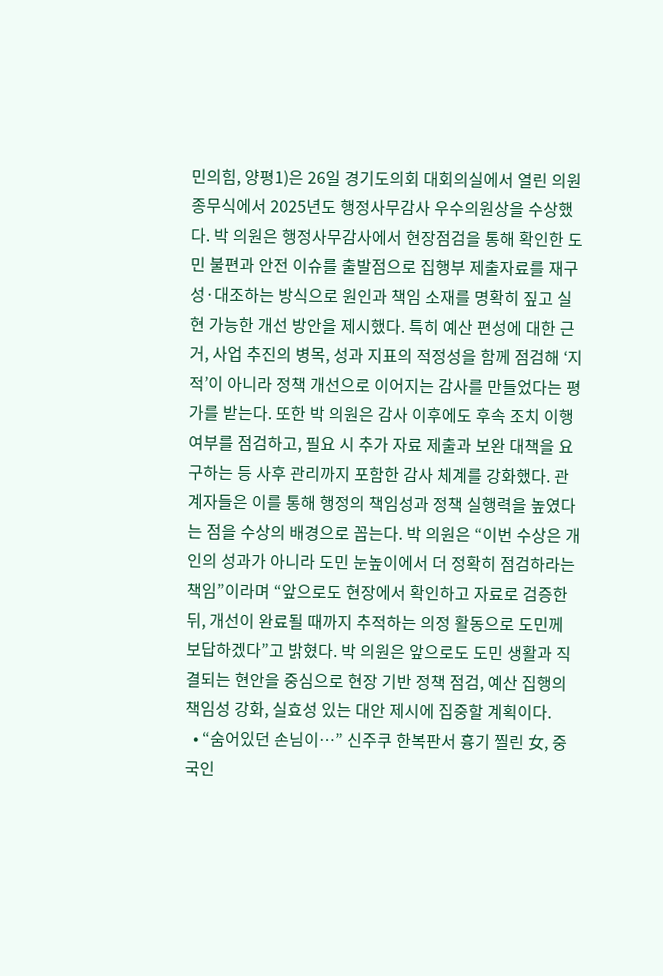민의힘, 양평1)은 26일 경기도의회 대회의실에서 열린 의원종무식에서 2025년도 행정사무감사 우수의원상을 수상했다. 박 의원은 행정사무감사에서 현장점검을 통해 확인한 도민 불편과 안전 이슈를 출발점으로 집행부 제출자료를 재구성·대조하는 방식으로 원인과 책임 소재를 명확히 짚고 실현 가능한 개선 방안을 제시했다. 특히 예산 편성에 대한 근거, 사업 추진의 병목, 성과 지표의 적정성을 함께 점검해 ‘지적’이 아니라 정책 개선으로 이어지는 감사를 만들었다는 평가를 받는다. 또한 박 의원은 감사 이후에도 후속 조치 이행 여부를 점검하고, 필요 시 추가 자료 제출과 보완 대책을 요구하는 등 사후 관리까지 포함한 감사 체계를 강화했다. 관계자들은 이를 통해 행정의 책임성과 정책 실행력을 높였다는 점을 수상의 배경으로 꼽는다. 박 의원은 “이번 수상은 개인의 성과가 아니라 도민 눈높이에서 더 정확히 점검하라는 책임”이라며 “앞으로도 현장에서 확인하고 자료로 검증한 뒤, 개선이 완료될 때까지 추적하는 의정 활동으로 도민께 보답하겠다”고 밝혔다. 박 의원은 앞으로도 도민 생활과 직결되는 현안을 중심으로 현장 기반 정책 점검, 예산 집행의 책임성 강화, 실효성 있는 대안 제시에 집중할 계획이다.
  • “숨어있던 손님이…” 신주쿠 한복판서 흉기 찔린 女, 중국인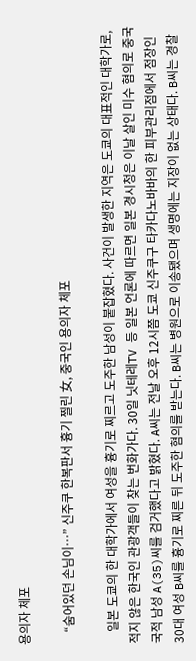용의자 체포

    “숨어있던 손님이…” 신주쿠 한복판서 흉기 찔린 女, 중국인 용의자 체포

    일본 도쿄의 한 대학가에서 여성을 흉기로 찌르고 도주한 남성이 붙잡혔다. 사건이 발생한 지역은 도쿄의 대표적인 대학가로, 적지 않은 한국인 관광객들이 찾는 번화가다. 30일 닛테레TV 등 일본 언론에 따르면 일본 경시청은 이날 살인 미수 혐의로 중국 국적 남성 A(35)씨를 검거했다고 밝혔다. A씨는 전날 오후 12시쯤 도쿄 신주쿠구 타카다노바바의 한 피부관리점에서 점장인 30대 여성 B씨를 흉기로 찌른 뒤 도주한 혐의를 받는다. B씨는 병원으로 이송됐으며 생명에는 지장이 없는 상태다. B씨는 경찰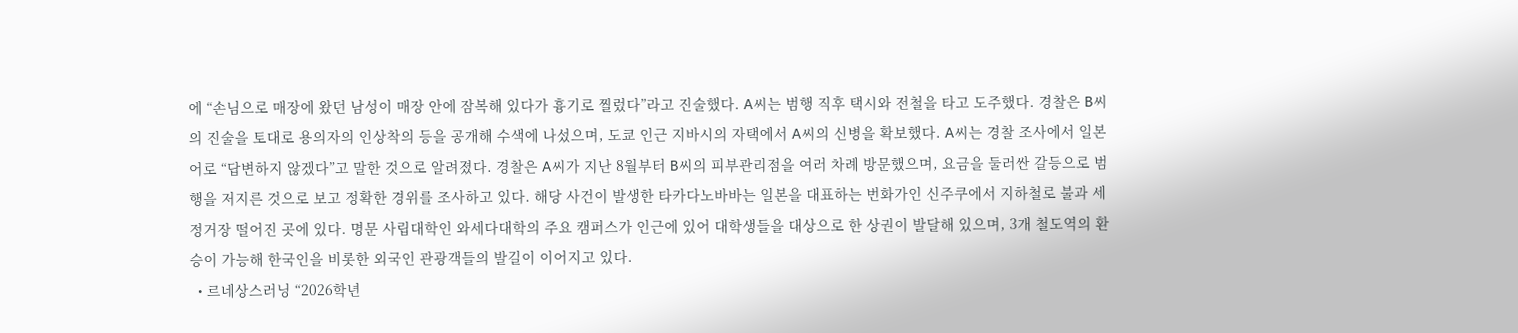에 “손님으로 매장에 왔던 남성이 매장 안에 잠복해 있다가 흉기로 찔렀다”라고 진술했다. A씨는 범행 직후 택시와 전철을 타고 도주했다. 경찰은 B씨의 진술을 토대로 용의자의 인상착의 등을 공개해 수색에 나섰으며, 도쿄 인근 지바시의 자택에서 A씨의 신병을 확보했다. A씨는 경찰 조사에서 일본어로 “답변하지 않겠다”고 말한 것으로 알려졌다. 경찰은 A씨가 지난 8월부터 B씨의 피부관리점을 여러 차례 방문했으며, 요금을 둘러싼 갈등으로 범행을 저지른 것으로 보고 정확한 경위를 조사하고 있다. 해당 사건이 발생한 타카다노바바는 일본을 대표하는 번화가인 신주쿠에서 지하철로 불과 세 정거장 떨어진 곳에 있다. 명문 사립대학인 와세다대학의 주요 캠퍼스가 인근에 있어 대학생들을 대상으로 한 상권이 발달해 있으며, 3개 철도역의 환승이 가능해 한국인을 비롯한 외국인 관광객들의 발길이 이어지고 있다.
  • 르네상스러닝 “2026학년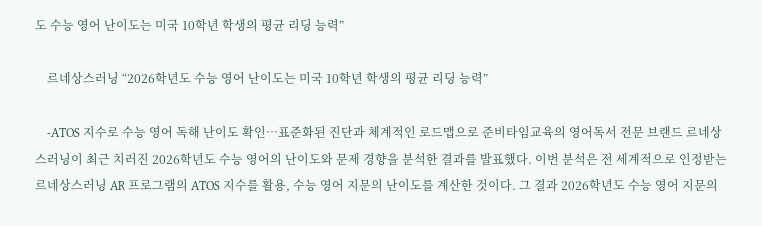도 수능 영어 난이도는 미국 10학년 학생의 평균 리딩 능력”

    르네상스러닝 “2026학년도 수능 영어 난이도는 미국 10학년 학생의 평균 리딩 능력”

    -ATOS 지수로 수능 영어 독해 난이도 확인…표준화된 진단과 체계적인 로드맵으로 준비타임교육의 영어독서 전문 브랜드 르네상스러닝이 최근 치러진 2026학년도 수능 영어의 난이도와 문제 경향을 분석한 결과를 발표했다. 이번 분석은 전 세계적으로 인정받는 르네상스러닝 AR 프로그램의 ATOS 지수를 활용, 수능 영어 지문의 난이도를 계산한 것이다. 그 결과 2026학년도 수능 영어 지문의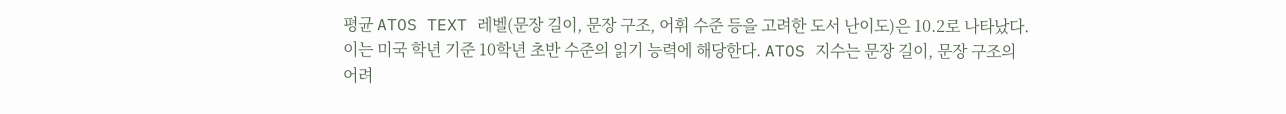평균 ATOS TEXT 레벨(문장 길이, 문장 구조, 어휘 수준 등을 고려한 도서 난이도)은 10.2로 나타났다. 이는 미국 학년 기준 10학년 초반 수준의 읽기 능력에 해당한다. ATOS 지수는 문장 길이, 문장 구조의 어려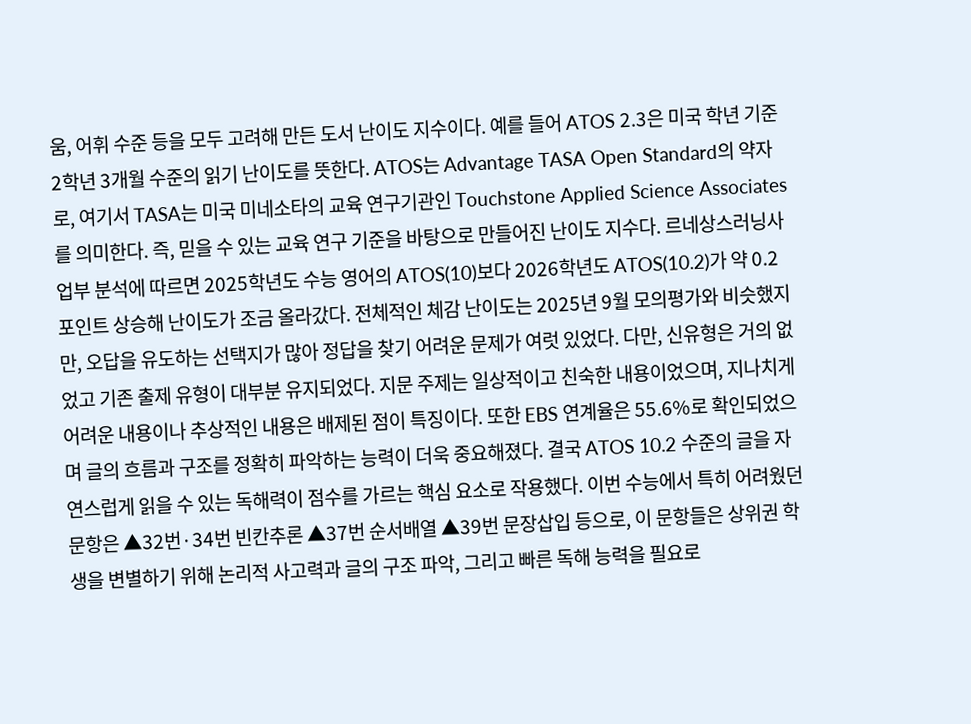움, 어휘 수준 등을 모두 고려해 만든 도서 난이도 지수이다. 예를 들어 ATOS 2.3은 미국 학년 기준 2학년 3개월 수준의 읽기 난이도를 뜻한다. ATOS는 Advantage TASA Open Standard의 약자로, 여기서 TASA는 미국 미네소타의 교육 연구기관인 Touchstone Applied Science Associates를 의미한다. 즉, 믿을 수 있는 교육 연구 기준을 바탕으로 만들어진 난이도 지수다. 르네상스러닝사업부 분석에 따르면 2025학년도 수능 영어의 ATOS(10)보다 2026학년도 ATOS(10.2)가 약 0.2포인트 상승해 난이도가 조금 올라갔다. 전체적인 체감 난이도는 2025년 9월 모의평가와 비슷했지만, 오답을 유도하는 선택지가 많아 정답을 찾기 어려운 문제가 여럿 있었다. 다만, 신유형은 거의 없었고 기존 출제 유형이 대부분 유지되었다. 지문 주제는 일상적이고 친숙한 내용이었으며, 지나치게 어려운 내용이나 추상적인 내용은 배제된 점이 특징이다. 또한 EBS 연계율은 55.6%로 확인되었으며 글의 흐름과 구조를 정확히 파악하는 능력이 더욱 중요해졌다. 결국 ATOS 10.2 수준의 글을 자연스럽게 읽을 수 있는 독해력이 점수를 가르는 핵심 요소로 작용했다. 이번 수능에서 특히 어려웠던 문항은 ▲32번·34번 빈칸추론 ▲37번 순서배열 ▲39번 문장삽입 등으로, 이 문항들은 상위권 학생을 변별하기 위해 논리적 사고력과 글의 구조 파악, 그리고 빠른 독해 능력을 필요로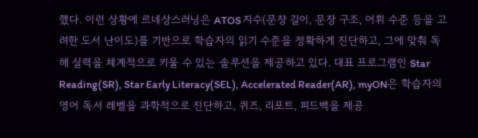했다. 이런 상황에 르네상스러닝은 ATOS 지수(문장 길이, 문장 구조, 어휘 수준 등을 고려한 도서 난이도)를 기반으로 학습자의 읽기 수준을 정확하게 진단하고, 그에 맞춰 독해 실력을 체계적으로 키울 수 있는 솔루션을 제공하고 있다. 대표 프로그램인 Star Reading(SR), Star Early Literacy(SEL), Accelerated Reader(AR), myON은 학습자의 영어 독서 레벨을 과학적으로 진단하고, 퀴즈, 리포트, 피드백을 제공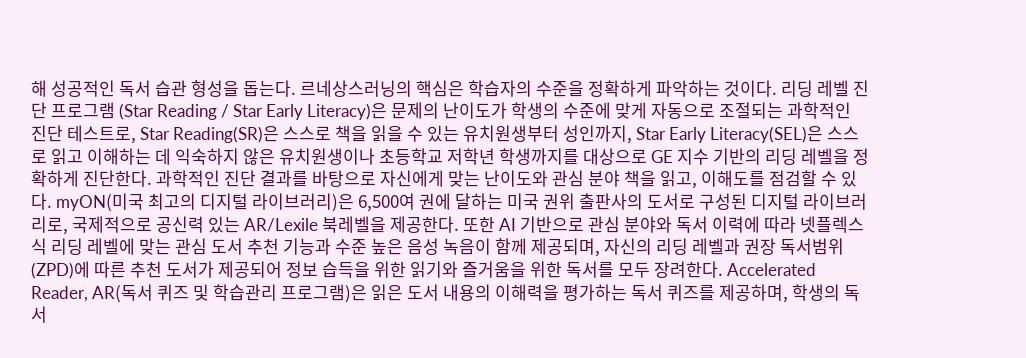해 성공적인 독서 습관 형성을 돕는다. 르네상스러닝의 핵심은 학습자의 수준을 정확하게 파악하는 것이다. 리딩 레벨 진단 프로그램 (Star Reading / Star Early Literacy)은 문제의 난이도가 학생의 수준에 맞게 자동으로 조절되는 과학적인 진단 테스트로, Star Reading(SR)은 스스로 책을 읽을 수 있는 유치원생부터 성인까지, Star Early Literacy(SEL)은 스스로 읽고 이해하는 데 익숙하지 않은 유치원생이나 초등학교 저학년 학생까지를 대상으로 GE 지수 기반의 리딩 레벨을 정확하게 진단한다. 과학적인 진단 결과를 바탕으로 자신에게 맞는 난이도와 관심 분야 책을 읽고, 이해도를 점검할 수 있다. myON(미국 최고의 디지털 라이브러리)은 6,500여 권에 달하는 미국 권위 출판사의 도서로 구성된 디지털 라이브러리로, 국제적으로 공신력 있는 AR/Lexile 북레벨을 제공한다. 또한 AI 기반으로 관심 분야와 독서 이력에 따라 넷플렉스식 리딩 레벨에 맞는 관심 도서 추천 기능과 수준 높은 음성 녹음이 함께 제공되며, 자신의 리딩 레벨과 권장 독서범위(ZPD)에 따른 추천 도서가 제공되어 정보 습득을 위한 읽기와 즐거움을 위한 독서를 모두 장려한다. Accelerated Reader, AR(독서 퀴즈 및 학습관리 프로그램)은 읽은 도서 내용의 이해력을 평가하는 독서 퀴즈를 제공하며, 학생의 독서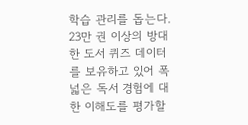학습 관리를 돕는다. 23만 권 이상의 방대한 도서 퀴즈 데이터를 보유하고 있어 폭넓은 독서 경험에 대한 이해도를 평가할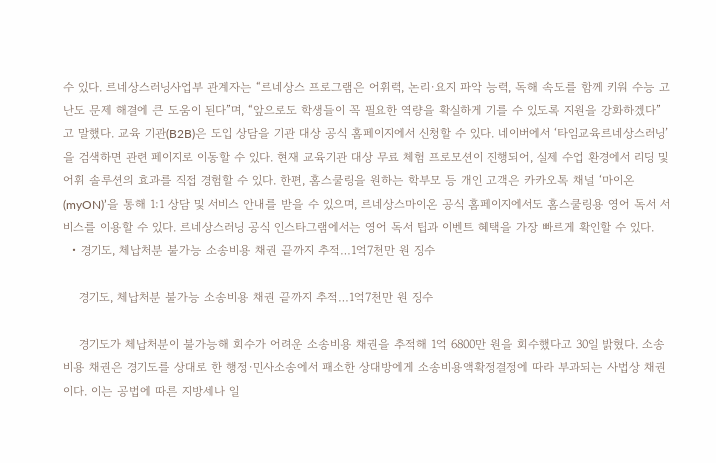수 있다. 르네상스러닝사업부 관계자는 “르네상스 프로그램은 어휘력, 논리·요지 파악 능력, 독해 속도를 함께 키워 수능 고난도 문제 해결에 큰 도움이 된다”며, “앞으로도 학생들이 꼭 필요한 역량을 확실하게 기를 수 있도록 지원을 강화하겠다”고 말했다. 교육 기관(B2B)은 도입 상담을 기관 대상 공식 홈페이지에서 신청할 수 있다. 네이버에서 ‘타임교육르네상스러닝’을 검색하면 관련 페이지로 이동할 수 있다. 현재 교육기관 대상 무료 체험 프로모션이 진행되어, 실제 수업 환경에서 리딩 및 어휘 솔루션의 효과를 직접 경험할 수 있다. 한편, 홈스쿨링을 원하는 학부모 등 개인 고객은 카카오톡 채널 ‘마이온(myON)’을 통해 1:1 상담 및 서비스 안내를 받을 수 있으며, 르네상스마이온 공식 홈페이지에서도 홈스쿨링용 영어 독서 서비스를 이용할 수 있다. 르네상스러닝 공식 인스타그램에서는 영어 독서 팁과 이벤트 혜택을 가장 빠르게 확인할 수 있다.
  • 경기도, 체납처분 불가능 소송비용 채권 끝까지 추적…1억7천만 원 징수

    경기도, 체납처분 불가능 소송비용 채권 끝까지 추적…1억7천만 원 징수

    경기도가 체납처분이 불가능해 회수가 어려운 소송비용 채권을 추적해 1억 6800만 원을 회수했다고 30일 밝혔다. 소송비용 채권은 경기도를 상대로 한 행정·민사소송에서 패소한 상대방에게 소송비용액확정결정에 따라 부과되는 사법상 채권이다. 이는 공법에 따른 지방세나 일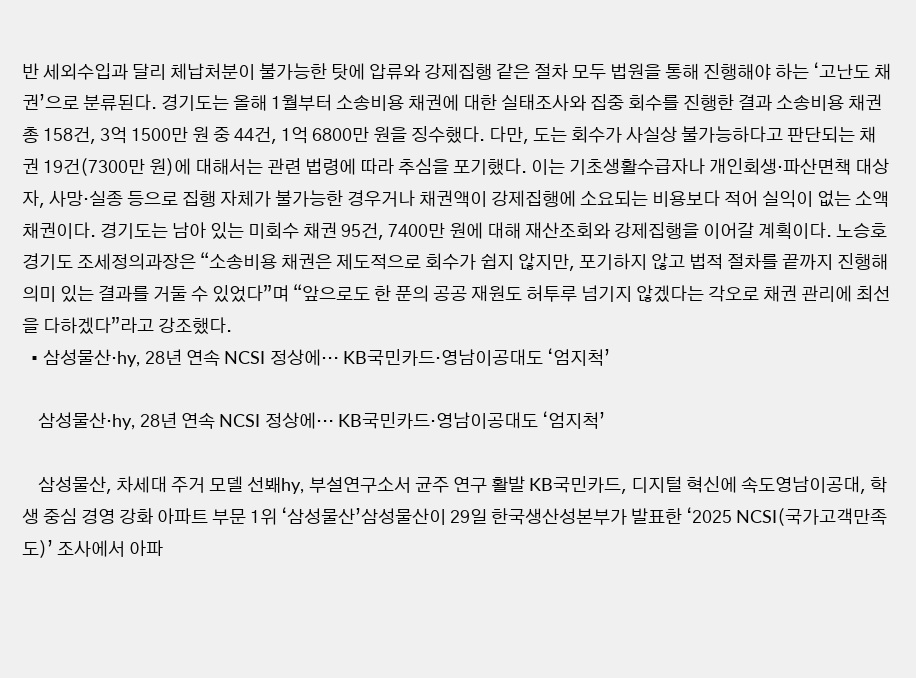반 세외수입과 달리 체납처분이 불가능한 탓에 압류와 강제집행 같은 절차 모두 법원을 통해 진행해야 하는 ‘고난도 채권’으로 분류된다. 경기도는 올해 1월부터 소송비용 채권에 대한 실태조사와 집중 회수를 진행한 결과 소송비용 채권 총 158건, 3억 1500만 원 중 44건, 1억 6800만 원을 징수했다. 다만, 도는 회수가 사실상 불가능하다고 판단되는 채권 19건(7300만 원)에 대해서는 관련 법령에 따라 추심을 포기했다. 이는 기초생활수급자나 개인회생·파산면책 대상자, 사망·실종 등으로 집행 자체가 불가능한 경우거나 채권액이 강제집행에 소요되는 비용보다 적어 실익이 없는 소액 채권이다. 경기도는 남아 있는 미회수 채권 95건, 7400만 원에 대해 재산조회와 강제집행을 이어갈 계획이다. 노승호 경기도 조세정의과장은 “소송비용 채권은 제도적으로 회수가 쉽지 않지만, 포기하지 않고 법적 절차를 끝까지 진행해 의미 있는 결과를 거둘 수 있었다”며 “앞으로도 한 푼의 공공 재원도 허투루 넘기지 않겠다는 각오로 채권 관리에 최선을 다하겠다”라고 강조했다.
  • 삼성물산·hy, 28년 연속 NCSI 정상에… KB국민카드·영남이공대도 ‘엄지척’

    삼성물산·hy, 28년 연속 NCSI 정상에… KB국민카드·영남이공대도 ‘엄지척’

    삼성물산, 차세대 주거 모델 선봬hy, 부설연구소서 균주 연구 활발 KB국민카드, 디지털 혁신에 속도영남이공대, 학생 중심 경영 강화 아파트 부문 1위 ‘삼성물산’삼성물산이 29일 한국생산성본부가 발표한 ‘2025 NCSI(국가고객만족도)’ 조사에서 아파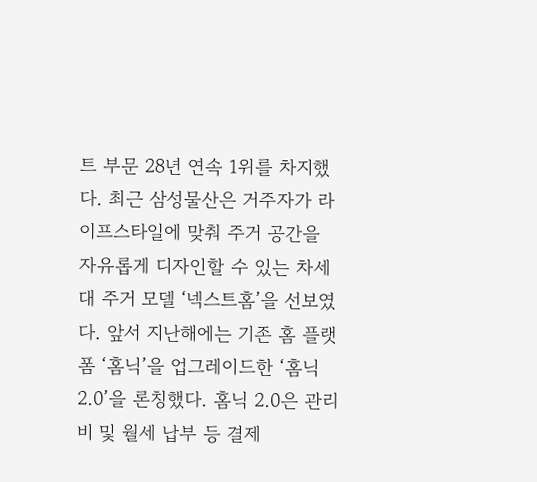트 부문 28년 연속 1위를 차지했다. 최근 삼성물산은 거주자가 라이프스타일에 맞춰 주거 공간을 자유롭게 디자인할 수 있는 차세대 주거 모델 ‘넥스트홈’을 선보였다. 앞서 지난해에는 기존 홈 플랫폼 ‘홈닉’을 업그레이드한 ‘홈닉 2.0’을 론칭했다. 홈닉 2.0은 관리비 및 월세 납부 등 결제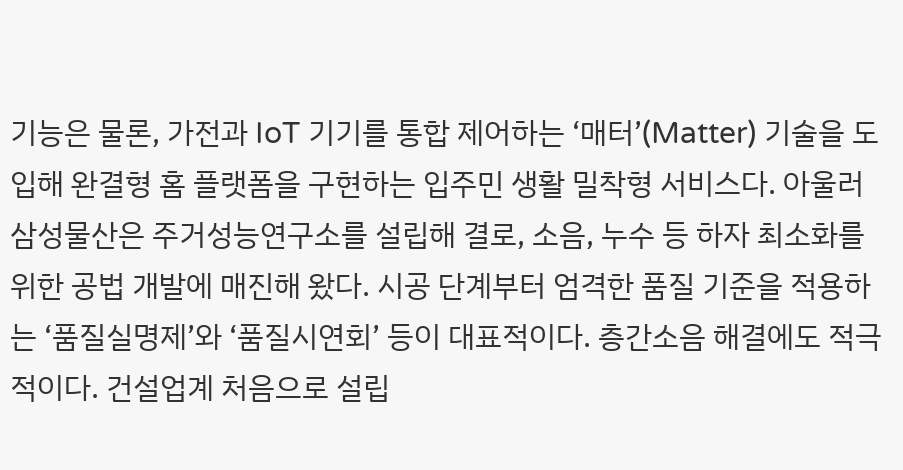기능은 물론, 가전과 IoT 기기를 통합 제어하는 ‘매터’(Matter) 기술을 도입해 완결형 홈 플랫폼을 구현하는 입주민 생활 밀착형 서비스다. 아울러 삼성물산은 주거성능연구소를 설립해 결로, 소음, 누수 등 하자 최소화를 위한 공법 개발에 매진해 왔다. 시공 단계부터 엄격한 품질 기준을 적용하는 ‘품질실명제’와 ‘품질시연회’ 등이 대표적이다. 층간소음 해결에도 적극적이다. 건설업계 처음으로 설립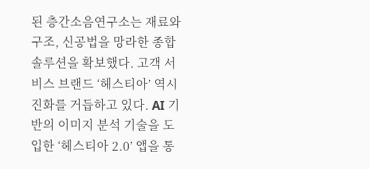된 층간소음연구소는 재료와 구조, 신공법을 망라한 종합 솔루션을 확보했다. 고객 서비스 브랜드 ‘헤스티아’ 역시 진화를 거듭하고 있다. AI 기반의 이미지 분석 기술을 도입한 ‘헤스티아 2.0’ 앱을 통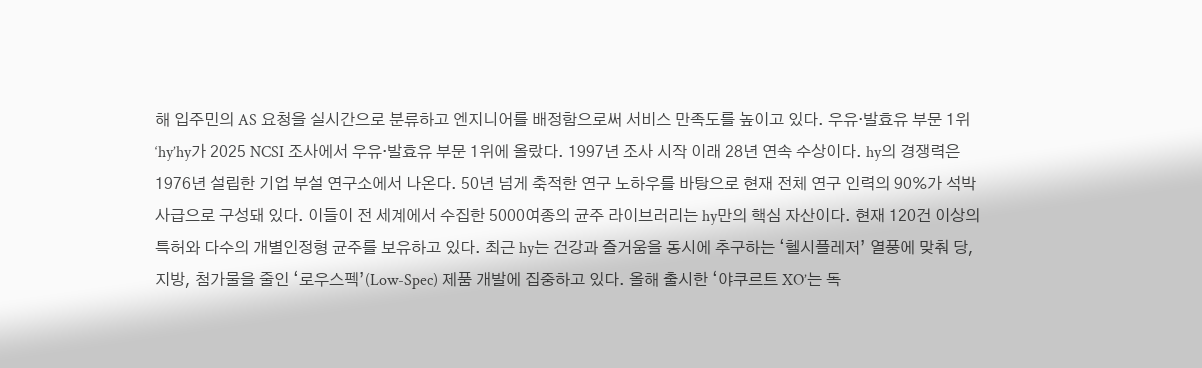해 입주민의 AS 요청을 실시간으로 분류하고 엔지니어를 배정함으로써 서비스 만족도를 높이고 있다. 우유·발효유 부문 1위 ‘hy’hy가 2025 NCSI 조사에서 우유·발효유 부문 1위에 올랐다. 1997년 조사 시작 이래 28년 연속 수상이다. hy의 경쟁력은 1976년 설립한 기업 부설 연구소에서 나온다. 50년 넘게 축적한 연구 노하우를 바탕으로 현재 전체 연구 인력의 90%가 석박사급으로 구성돼 있다. 이들이 전 세계에서 수집한 5000여종의 균주 라이브러리는 hy만의 핵심 자산이다. 현재 120건 이상의 특허와 다수의 개별인정형 균주를 보유하고 있다. 최근 hy는 건강과 즐거움을 동시에 추구하는 ‘헬시플레저’ 열풍에 맞춰 당, 지방, 첨가물을 줄인 ‘로우스펙’(Low-Spec) 제품 개발에 집중하고 있다. 올해 출시한 ‘야쿠르트 XO’는 독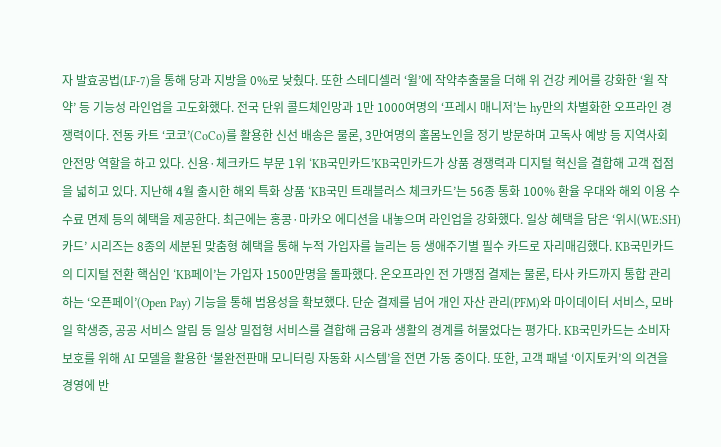자 발효공법(LF-7)을 통해 당과 지방을 0%로 낮췄다. 또한 스테디셀러 ‘윌’에 작약추출물을 더해 위 건강 케어를 강화한 ‘윌 작약’ 등 기능성 라인업을 고도화했다. 전국 단위 콜드체인망과 1만 1000여명의 ‘프레시 매니저’는 hy만의 차별화한 오프라인 경쟁력이다. 전동 카트 ‘코코’(CoCo)를 활용한 신선 배송은 물론, 3만여명의 홀몸노인을 정기 방문하며 고독사 예방 등 지역사회 안전망 역할을 하고 있다. 신용·체크카드 부문 1위 ‘KB국민카드’KB국민카드가 상품 경쟁력과 디지털 혁신을 결합해 고객 접점을 넓히고 있다. 지난해 4월 출시한 해외 특화 상품 ‘KB국민 트래블러스 체크카드’는 56종 통화 100% 환율 우대와 해외 이용 수수료 면제 등의 혜택을 제공한다. 최근에는 홍콩·마카오 에디션을 내놓으며 라인업을 강화했다. 일상 혜택을 담은 ‘위시(WE:SH) 카드’ 시리즈는 8종의 세분된 맞춤형 혜택을 통해 누적 가입자를 늘리는 등 생애주기별 필수 카드로 자리매김했다. KB국민카드의 디지털 전환 핵심인 ‘KB페이’는 가입자 1500만명을 돌파했다. 온오프라인 전 가맹점 결제는 물론, 타사 카드까지 통합 관리하는 ‘오픈페이’(Open Pay) 기능을 통해 범용성을 확보했다. 단순 결제를 넘어 개인 자산 관리(PFM)와 마이데이터 서비스, 모바일 학생증, 공공 서비스 알림 등 일상 밀접형 서비스를 결합해 금융과 생활의 경계를 허물었다는 평가다. KB국민카드는 소비자 보호를 위해 AI 모델을 활용한 ‘불완전판매 모니터링 자동화 시스템’을 전면 가동 중이다. 또한, 고객 패널 ‘이지토커’의 의견을 경영에 반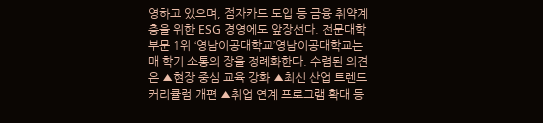영하고 있으며, 점자카드 도입 등 금융 취약계층을 위한 ESG 경영에도 앞장선다. 전문대학 부문 1위 ‘영남이공대학교’영남이공대학교는 매 학기 소통의 장을 정례화한다. 수렴된 의견은 ▲현장 중심 교육 강화 ▲최신 산업 트렌드 커리큘럼 개편 ▲취업 연계 프로그램 확대 등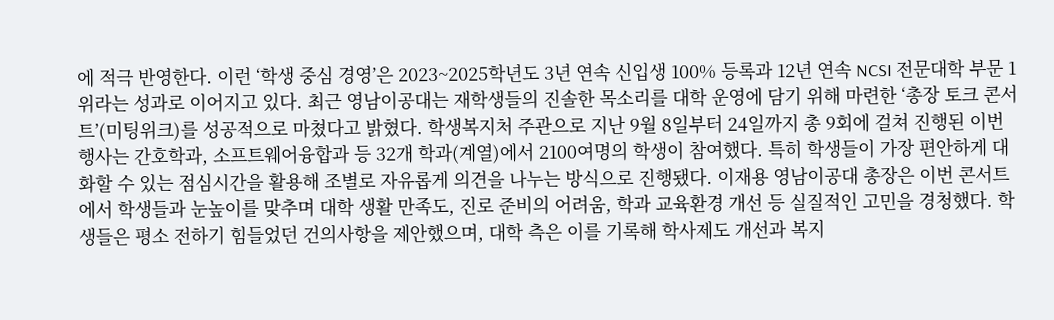에 적극 반영한다. 이런 ‘학생 중심 경영’은 2023~2025학년도 3년 연속 신입생 100% 등록과 12년 연속 NCSI 전문대학 부문 1위라는 성과로 이어지고 있다. 최근 영남이공대는 재학생들의 진솔한 목소리를 대학 운영에 담기 위해 마련한 ‘총장 토크 콘서트’(미팅위크)를 성공적으로 마쳤다고 밝혔다. 학생복지처 주관으로 지난 9월 8일부터 24일까지 총 9회에 걸쳐 진행된 이번 행사는 간호학과, 소프트웨어융합과 등 32개 학과(계열)에서 2100여명의 학생이 참여했다. 특히 학생들이 가장 편안하게 대화할 수 있는 점심시간을 활용해 조별로 자유롭게 의견을 나누는 방식으로 진행됐다. 이재용 영남이공대 총장은 이번 콘서트에서 학생들과 눈높이를 맞추며 대학 생활 만족도, 진로 준비의 어려움, 학과 교육환경 개선 등 실질적인 고민을 경청했다. 학생들은 평소 전하기 힘들었던 건의사항을 제안했으며, 대학 측은 이를 기록해 학사제도 개선과 복지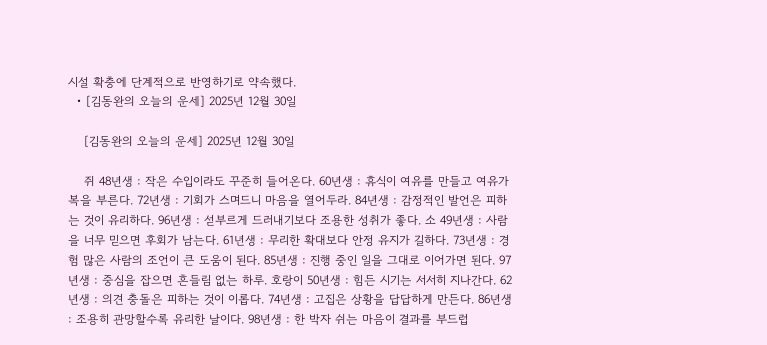시설 확충에 단계적으로 반영하기로 약속했다.
  • [김동완의 오늘의 운세] 2025년 12월 30일

    [김동완의 오늘의 운세] 2025년 12월 30일

    쥐 48년생 : 작은 수입이라도 꾸준히 들어온다. 60년생 : 휴식이 여유를 만들고 여유가 복을 부른다. 72년생 : 기회가 스며드니 마음을 열어두라. 84년생 : 감정적인 발언은 피하는 것이 유리하다. 96년생 : 섣부르게 드러내기보다 조용한 성취가 좋다. 소 49년생 : 사람을 너무 믿으면 후회가 남는다. 61년생 : 무리한 확대보다 안정 유지가 길하다. 73년생 : 경험 많은 사람의 조언이 큰 도움이 된다. 85년생 : 진행 중인 일을 그대로 이어가면 된다. 97년생 : 중심을 잡으면 흔들림 없는 하루. 호랑이 50년생 : 힘든 시기는 서서히 지나간다. 62년생 : 의견 충돌은 피하는 것이 이롭다. 74년생 : 고집은 상황을 답답하게 만든다. 86년생 : 조용히 관망할수록 유리한 날이다. 98년생 : 한 박자 쉬는 마음이 결과를 부드럽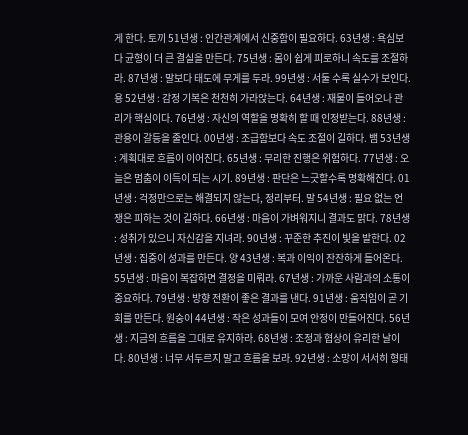게 한다. 토끼 51년생 : 인간관계에서 신중함이 필요하다. 63년생 : 욕심보다 균형이 더 큰 결실을 만든다. 75년생 : 몸이 쉽게 피로하니 속도를 조절하라. 87년생 : 말보다 태도에 무게를 두라. 99년생 : 서둘 수록 실수가 보인다. 용 52년생 : 감정 기복은 천천히 가라앉는다. 64년생 : 재물이 들어오나 관리가 핵심이다. 76년생 : 자신의 역할을 명확히 할 때 인정받는다. 88년생 : 관용이 갈등을 줄인다. 00년생 : 조급함보다 속도 조절이 길하다. 뱀 53년생 : 계획대로 흐름이 이어진다. 65년생 : 무리한 진행은 위험하다. 77년생 : 오늘은 멈춤이 이득이 되는 시기. 89년생 : 판단은 느긋할수록 명확해진다. 01년생 : 걱정만으로는 해결되지 않는다, 정리부터. 말 54년생 : 필요 없는 언쟁은 피하는 것이 길하다. 66년생 : 마음이 가벼워지니 결과도 맑다. 78년생 : 성취가 있으니 자신감을 지녀라. 90년생 : 꾸준한 추진이 빛을 발한다. 02년생 : 집중이 성과를 만든다. 양 43년생 : 복과 이익이 잔잔하게 들어온다. 55년생 : 마음이 복잡하면 결정을 미뤄라. 67년생 : 가까운 사람과의 소통이 중요하다. 79년생 : 방향 전환이 좋은 결과를 낸다. 91년생 : 움직임이 곧 기회를 만든다. 원숭이 44년생 : 작은 성과들이 모여 안정이 만들어진다. 56년생 : 지금의 흐름을 그대로 유지하라. 68년생 : 조정과 협상이 유리한 날이다. 80년생 : 너무 서두르지 말고 흐름을 보라. 92년생 : 소망이 서서히 형태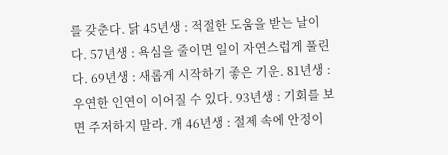를 갖춘다. 닭 45년생 : 적절한 도움을 받는 날이다. 57년생 : 욕심을 줄이면 일이 자연스럽게 풀린다. 69년생 : 새롭게 시작하기 좋은 기운. 81년생 : 우연한 인연이 이어질 수 있다. 93년생 : 기회를 보면 주저하지 말라. 개 46년생 : 절제 속에 안정이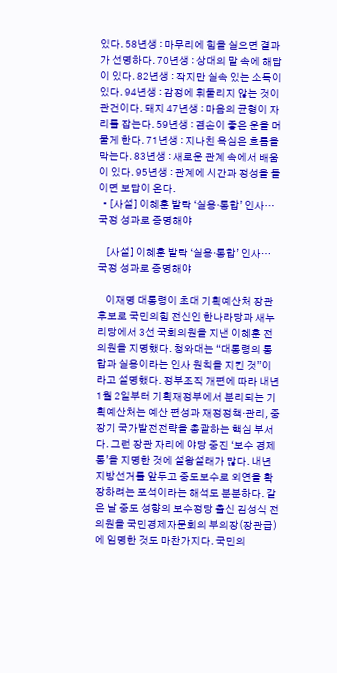있다. 58년생 : 마무리에 힘을 실으면 결과가 선명하다. 70년생 : 상대의 말 속에 해답이 있다. 82년생 : 작지만 실속 있는 소득이 있다. 94년생 : 감정에 휘둘리지 않는 것이 관건이다. 돼지 47년생 : 마음의 균형이 자리를 잡는다. 59년생 : 겸손이 좋은 운을 머물게 한다. 71년생 : 지나친 욕심은 흐름을 막는다. 83년생 : 새로운 관계 속에서 배움이 있다. 95년생 : 관계에 시간과 정성을 들이면 보답이 온다.
  • [사설] 이혜훈 발탁 ‘실용·통합’ 인사… 국정 성과로 증명해야

    [사설] 이혜훈 발탁 ‘실용·통합’ 인사… 국정 성과로 증명해야

    이재명 대통령이 초대 기획예산처 장관 후보로 국민의힘 전신인 한나라당과 새누리당에서 3선 국회의원을 지낸 이혜훈 전 의원을 지명했다. 청와대는 “대통령의 통합과 실용이라는 인사 원칙을 지킨 것”이라고 설명했다. 정부조직 개편에 따라 내년 1월 2일부터 기획재정부에서 분리되는 기획예산처는 예산 편성과 재정정책·관리, 중장기 국가발전전략을 총괄하는 핵심 부서다. 그런 장관 자리에 야당 중진 ‘보수 경제통’을 지명한 것에 설왕설래가 많다. 내년 지방선거를 앞두고 중도보수로 외연을 확장하려는 포석이라는 해석도 분분하다. 같은 날 중도 성향의 보수정당 출신 김성식 전 의원을 국민경제자문회의 부의장(장관급)에 임명한 것도 마찬가지다. 국민의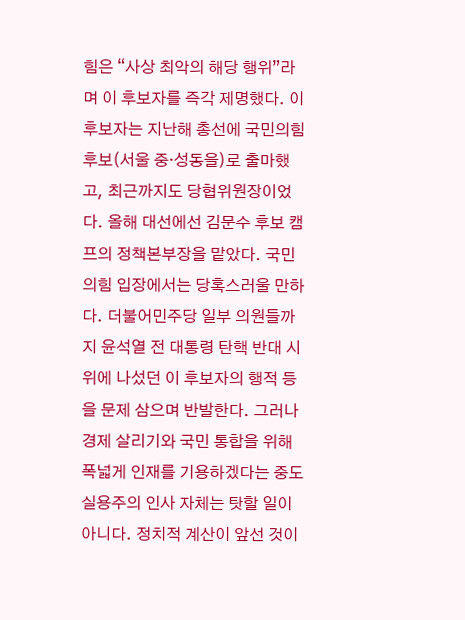힘은 “사상 최악의 해당 행위”라며 이 후보자를 즉각 제명했다. 이 후보자는 지난해 총선에 국민의힘 후보(서울 중·성동을)로 출마했고, 최근까지도 당협위원장이었다. 올해 대선에선 김문수 후보 캠프의 정책본부장을 맡았다. 국민의힘 입장에서는 당혹스러울 만하다. 더불어민주당 일부 의원들까지 윤석열 전 대통령 탄핵 반대 시위에 나섰던 이 후보자의 행적 등을 문제 삼으며 반발한다. 그러나 경제 살리기와 국민 통합을 위해 폭넓게 인재를 기용하겠다는 중도실용주의 인사 자체는 탓할 일이 아니다. 정치적 계산이 앞선 것이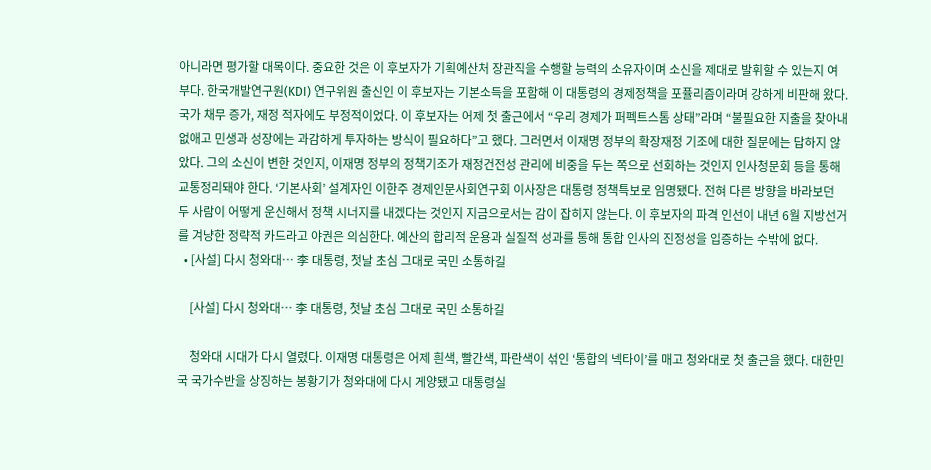아니라면 평가할 대목이다. 중요한 것은 이 후보자가 기획예산처 장관직을 수행할 능력의 소유자이며 소신을 제대로 발휘할 수 있는지 여부다. 한국개발연구원(KDI) 연구위원 출신인 이 후보자는 기본소득을 포함해 이 대통령의 경제정책을 포퓰리즘이라며 강하게 비판해 왔다. 국가 채무 증가, 재정 적자에도 부정적이었다. 이 후보자는 어제 첫 출근에서 “우리 경제가 퍼펙트스톰 상태”라며 “불필요한 지출을 찾아내 없애고 민생과 성장에는 과감하게 투자하는 방식이 필요하다”고 했다. 그러면서 이재명 정부의 확장재정 기조에 대한 질문에는 답하지 않았다. 그의 소신이 변한 것인지, 이재명 정부의 정책기조가 재정건전성 관리에 비중을 두는 쪽으로 선회하는 것인지 인사청문회 등을 통해 교통정리돼야 한다. ‘기본사회’ 설계자인 이한주 경제인문사회연구회 이사장은 대통령 정책특보로 임명됐다. 전혀 다른 방향을 바라보던 두 사람이 어떻게 운신해서 정책 시너지를 내겠다는 것인지 지금으로서는 감이 잡히지 않는다. 이 후보자의 파격 인선이 내년 6월 지방선거를 겨냥한 정략적 카드라고 야권은 의심한다. 예산의 합리적 운용과 실질적 성과를 통해 통합 인사의 진정성을 입증하는 수밖에 없다.
  • [사설] 다시 청와대… 李 대통령, 첫날 초심 그대로 국민 소통하길

    [사설] 다시 청와대… 李 대통령, 첫날 초심 그대로 국민 소통하길

    청와대 시대가 다시 열렸다. 이재명 대통령은 어제 흰색, 빨간색, 파란색이 섞인 ‘통합의 넥타이’를 매고 청와대로 첫 출근을 했다. 대한민국 국가수반을 상징하는 봉황기가 청와대에 다시 게양됐고 대통령실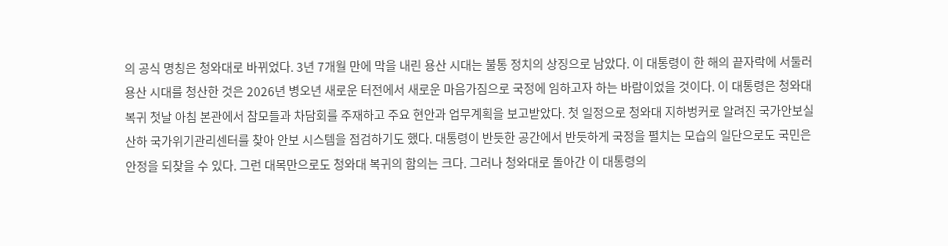의 공식 명칭은 청와대로 바뀌었다. 3년 7개월 만에 막을 내린 용산 시대는 불통 정치의 상징으로 남았다. 이 대통령이 한 해의 끝자락에 서둘러 용산 시대를 청산한 것은 2026년 병오년 새로운 터전에서 새로운 마음가짐으로 국정에 임하고자 하는 바람이었을 것이다. 이 대통령은 청와대 복귀 첫날 아침 본관에서 참모들과 차담회를 주재하고 주요 현안과 업무계획을 보고받았다. 첫 일정으로 청와대 지하벙커로 알려진 국가안보실 산하 국가위기관리센터를 찾아 안보 시스템을 점검하기도 했다. 대통령이 반듯한 공간에서 반듯하게 국정을 펼치는 모습의 일단으로도 국민은 안정을 되찾을 수 있다. 그런 대목만으로도 청와대 복귀의 함의는 크다. 그러나 청와대로 돌아간 이 대통령의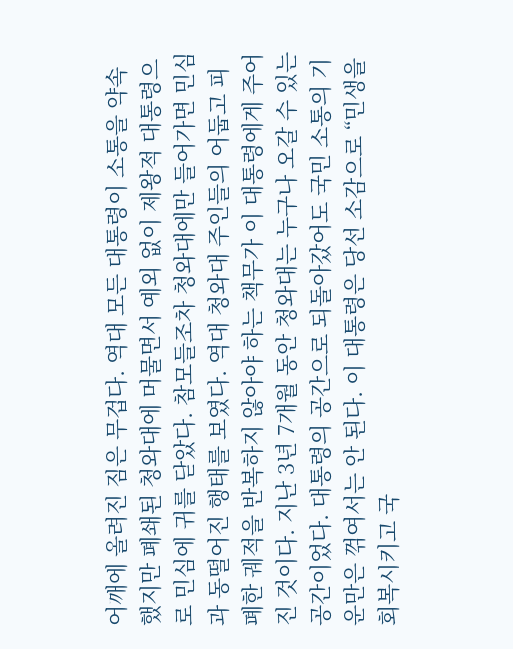어깨에 올려진 짐은 무겁다. 역대 모든 대통령이 소통을 약속했지만 폐쇄된 청와대에 머물면서 예외 없이 제왕적 대통령으로 민심에 귀를 닫았다. 참모들조차 청와대에만 들어가면 민심과 동떨어진 행태를 보였다. 역대 청와대 주인들의 어둡고 피폐한 궤적을 반복하지 않아야 하는 책무가 이 대통령에게 주어진 것이다. 지난 3년 7개월 동안 청와대는 누구나 오갈 수 있는 공간이었다. 대통령의 공간으로 되돌아갔어도 국민 소통의 기운만은 꺾여서는 안 된다. 이 대통령은 당선 소감으로 “민생을 회복시키고 국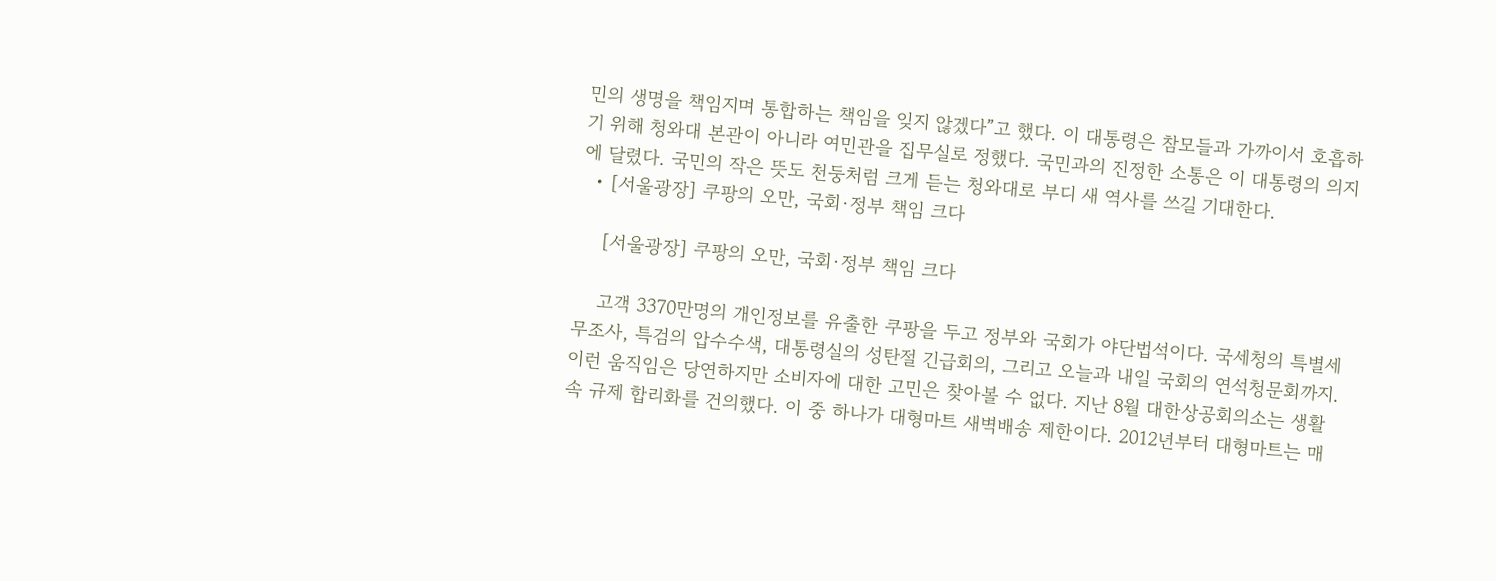민의 생명을 책임지며 통합하는 책임을 잊지 않겠다”고 했다. 이 대통령은 참모들과 가까이서 호흡하기 위해 청와대 본관이 아니라 여민관을 집무실로 정했다. 국민과의 진정한 소통은 이 대통령의 의지에 달렸다. 국민의 작은 뜻도 천둥처럼 크게 듣는 청와대로 부디 새 역사를 쓰길 기대한다.
  • [서울광장] 쿠팡의 오만, 국회·정부 책임 크다

    [서울광장] 쿠팡의 오만, 국회·정부 책임 크다

    고객 3370만명의 개인정보를 유출한 쿠팡을 두고 정부와 국회가 야단법석이다. 국세청의 특별세무조사, 특검의 압수수색, 대통령실의 성탄절 긴급회의, 그리고 오늘과 내일 국회의 연석청문회까지. 이런 움직임은 당연하지만 소비자에 대한 고민은 찾아볼 수 없다. 지난 8월 대한상공회의소는 생활 속 규제 합리화를 건의했다. 이 중 하나가 대형마트 새벽배송 제한이다. 2012년부터 대형마트는 매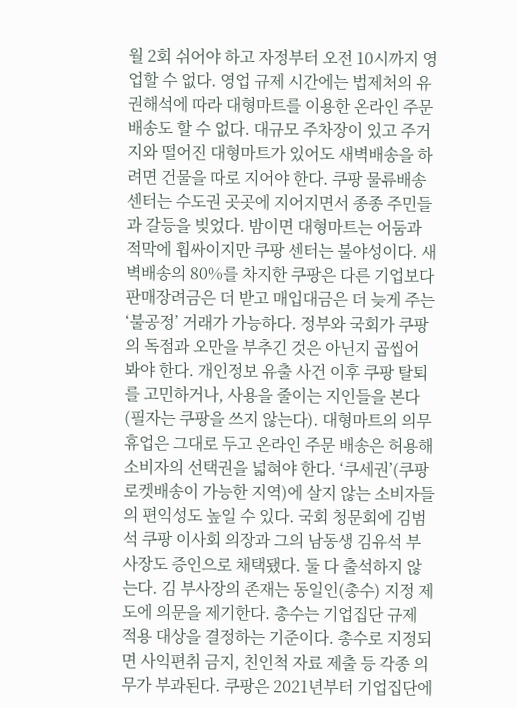월 2회 쉬어야 하고 자정부터 오전 10시까지 영업할 수 없다. 영업 규제 시간에는 법제처의 유권해석에 따라 대형마트를 이용한 온라인 주문 배송도 할 수 없다. 대규모 주차장이 있고 주거지와 떨어진 대형마트가 있어도 새벽배송을 하려면 건물을 따로 지어야 한다. 쿠팡 물류배송센터는 수도권 곳곳에 지어지면서 종종 주민들과 갈등을 빚었다. 밤이면 대형마트는 어둠과 적막에 휩싸이지만 쿠팡 센터는 불야성이다. 새벽배송의 80%를 차지한 쿠팡은 다른 기업보다 판매장려금은 더 받고 매입대금은 더 늦게 주는 ‘불공정’ 거래가 가능하다. 정부와 국회가 쿠팡의 독점과 오만을 부추긴 것은 아닌지 곱씹어 봐야 한다. 개인정보 유출 사건 이후 쿠팡 탈퇴를 고민하거나, 사용을 줄이는 지인들을 본다(필자는 쿠팡을 쓰지 않는다). 대형마트의 의무휴업은 그대로 두고 온라인 주문 배송은 허용해 소비자의 선택권을 넓혀야 한다. ‘쿠세권’(쿠팡 로켓배송이 가능한 지역)에 살지 않는 소비자들의 편익성도 높일 수 있다. 국회 청문회에 김범석 쿠팡 이사회 의장과 그의 남동생 김유석 부사장도 증인으로 채택됐다. 둘 다 출석하지 않는다. 김 부사장의 존재는 동일인(총수) 지정 제도에 의문을 제기한다. 총수는 기업집단 규제 적용 대상을 결정하는 기준이다. 총수로 지정되면 사익편취 금지, 친인척 자료 제출 등 각종 의무가 부과된다. 쿠팡은 2021년부터 기업집단에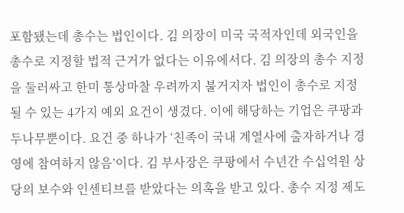포함됐는데 총수는 법인이다. 김 의장이 미국 국적자인데 외국인을 총수로 지정할 법적 근거가 없다는 이유에서다. 김 의장의 총수 지정을 둘러싸고 한미 통상마찰 우려까지 불거지자 법인이 총수로 지정될 수 있는 4가지 예외 요건이 생겼다. 이에 해당하는 기업은 쿠팡과 두나무뿐이다. 요건 중 하나가 ‘친족이 국내 계열사에 출자하거나 경영에 참여하지 않음’이다. 김 부사장은 쿠팡에서 수년간 수십억원 상당의 보수와 인센티브를 받았다는 의혹을 받고 있다. 총수 지정 제도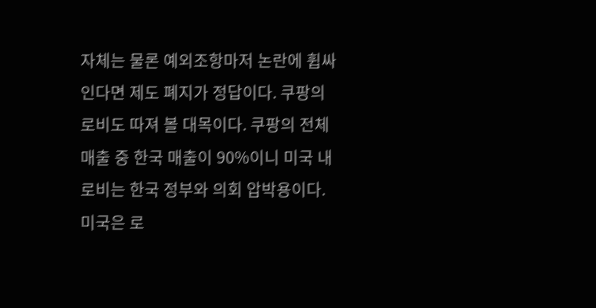자체는 물론 예외조항마저 논란에 휩싸인다면 제도 폐지가 정답이다. 쿠팡의 로비도 따져 볼 대목이다. 쿠팡의 전체 매출 중 한국 매출이 90%이니 미국 내 로비는 한국 정부와 의회 압박용이다. 미국은 로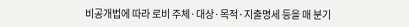비공개법에 따라 로비 주체·대상·목적·지출명세 등을 매 분기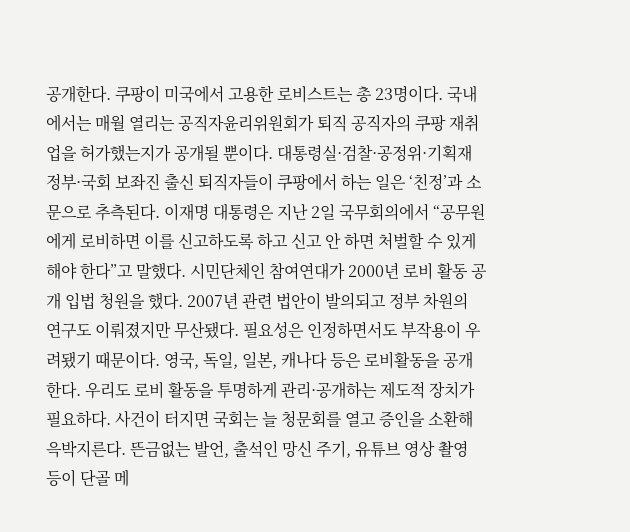공개한다. 쿠팡이 미국에서 고용한 로비스트는 총 23명이다. 국내에서는 매월 열리는 공직자윤리위원회가 퇴직 공직자의 쿠팡 재취업을 허가했는지가 공개될 뿐이다. 대통령실·검찰·공정위·기획재정부·국회 보좌진 출신 퇴직자들이 쿠팡에서 하는 일은 ‘친정’과 소문으로 추측된다. 이재명 대통령은 지난 2일 국무회의에서 “공무원에게 로비하면 이를 신고하도록 하고 신고 안 하면 처벌할 수 있게 해야 한다”고 말했다. 시민단체인 참여연대가 2000년 로비 활동 공개 입법 청원을 했다. 2007년 관련 법안이 발의되고 정부 차원의 연구도 이뤄졌지만 무산됐다. 필요성은 인정하면서도 부작용이 우려됐기 때문이다. 영국, 독일, 일본, 캐나다 등은 로비활동을 공개한다. 우리도 로비 활동을 투명하게 관리·공개하는 제도적 장치가 필요하다. 사건이 터지면 국회는 늘 청문회를 열고 증인을 소환해 윽박지른다. 뜬금없는 발언, 출석인 망신 주기, 유튜브 영상 촬영 등이 단골 메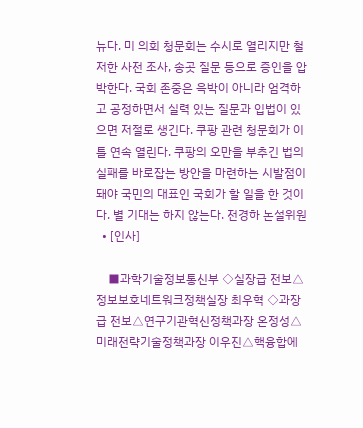뉴다. 미 의회 청문회는 수시로 열리지만 철저한 사전 조사, 송곳 질문 등으로 증인을 압박한다. 국회 존중은 윽박이 아니라 엄격하고 공정하면서 실력 있는 질문과 입법이 있으면 저절로 생긴다. 쿠팡 관련 청문회가 이틀 연속 열린다. 쿠팡의 오만을 부추긴 법의 실패를 바로잡는 방안을 마련하는 시발점이 돼야 국민의 대표인 국회가 할 일을 한 것이다. 별 기대는 하지 않는다. 전경하 논설위원
  • [인사]

    ■과학기술정보통신부 ◇실장급 전보△정보보호네트워크정책실장 최우혁 ◇과장급 전보△연구기관혁신정책과장 온정성△미래전략기술정책과장 이우진△핵융합에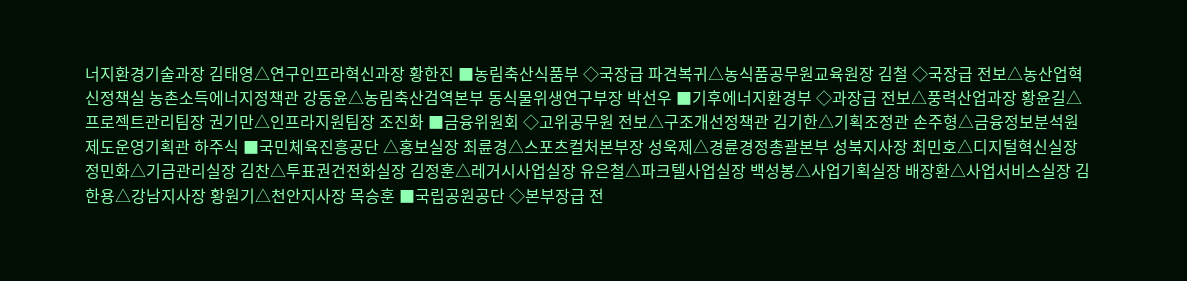너지환경기술과장 김태영△연구인프라혁신과장 황한진 ■농림축산식품부 ◇국장급 파견복귀△농식품공무원교육원장 김철 ◇국장급 전보△농산업혁신정책실 농촌소득에너지정책관 강동윤△농림축산검역본부 동식물위생연구부장 박선우 ■기후에너지환경부 ◇과장급 전보△풍력산업과장 황윤길△프로젝트관리팀장 권기만△인프라지원팀장 조진화 ■금융위원회 ◇고위공무원 전보△구조개선정책관 김기한△기획조정관 손주형△금융정보분석원 제도운영기획관 하주식 ■국민체육진흥공단 △홍보실장 최륜경△스포츠컬처본부장 성욱제△경륜경정총괄본부 성북지사장 최민호△디지털혁신실장 정민화△기금관리실장 김찬△투표권건전화실장 김정훈△레거시사업실장 유은철△파크텔사업실장 백성봉△사업기획실장 배장환△사업서비스실장 김한용△강남지사장 황원기△천안지사장 목승훈 ■국립공원공단 ◇본부장급 전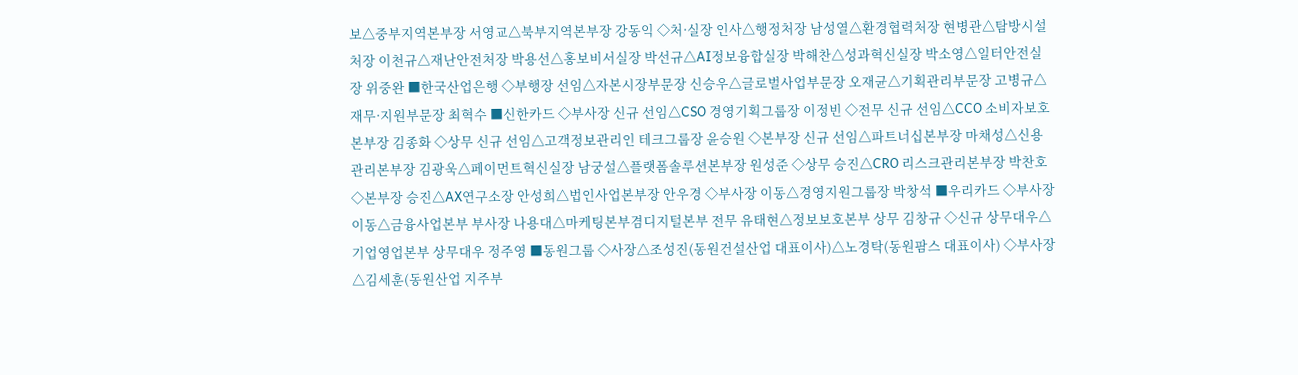보△중부지역본부장 서영교△북부지역본부장 강동익 ◇처·실장 인사△행정처장 남성열△환경협력처장 현병관△탐방시설처장 이천규△재난안전처장 박용선△홍보비서실장 박선규△AI정보융합실장 박해찬△성과혁신실장 박소영△일터안전실장 위중완 ■한국산업은행 ◇부행장 선임△자본시장부문장 신승우△글로벌사업부문장 오재균△기획관리부문장 고병규△재무·지원부문장 최혁수 ■신한카드 ◇부사장 신규 선임△CSO 경영기획그룹장 이정빈 ◇전무 신규 선임△CCO 소비자보호본부장 김종화 ◇상무 신규 선임△고객정보관리인 테크그룹장 윤승원 ◇본부장 신규 선임△파트너십본부장 마채성△신용관리본부장 김광욱△페이먼트혁신실장 남궁설△플랫폼솔루션본부장 원성준 ◇상무 승진△CRO 리스크관리본부장 박찬호 ◇본부장 승진△AX연구소장 안성희△법인사업본부장 안우경 ◇부사장 이동△경영지원그룹장 박창석 ■우리카드 ◇부사장 이동△금융사업본부 부사장 나용대△마케팅본부겸디지털본부 전무 유태현△정보보호본부 상무 김창규 ◇신규 상무대우△기업영업본부 상무대우 정주영 ■동원그룹 ◇사장△조성진(동원건설산업 대표이사)△노경탁(동원팜스 대표이사) ◇부사장△김세훈(동원산업 지주부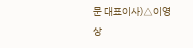문 대표이사)△이영상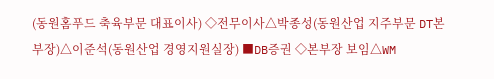(동원홈푸드 축육부문 대표이사) ◇전무이사△박종성(동원산업 지주부문 DT본부장)△이준석(동원산업 경영지원실장) ■DB증권 ◇본부장 보임△WM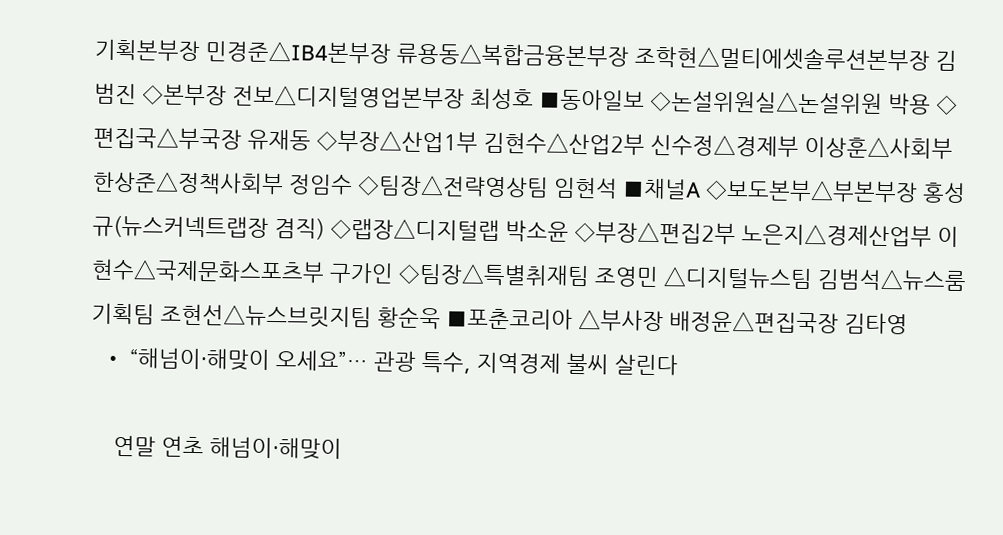기획본부장 민경준△IB4본부장 류용동△복합금융본부장 조학현△멀티에셋솔루션본부장 김범진 ◇본부장 전보△디지털영업본부장 최성호 ■동아일보 ◇논설위원실△논설위원 박용 ◇편집국△부국장 유재동 ◇부장△산업1부 김현수△산업2부 신수정△경제부 이상훈△사회부 한상준△정책사회부 정임수 ◇팀장△전략영상팀 임현석 ■채널A ◇보도본부△부본부장 홍성규(뉴스커넥트랩장 겸직) ◇랩장△디지털랩 박소윤 ◇부장△편집2부 노은지△경제산업부 이현수△국제문화스포츠부 구가인 ◇팀장△특별취재팀 조영민 △디지털뉴스팀 김범석△뉴스룸기획팀 조현선△뉴스브릿지팀 황순욱 ■포춘코리아 △부사장 배정윤△편집국장 김타영
  • “해넘이·해맞이 오세요”… 관광 특수, 지역경제 불씨 살린다

    연말 연초 해넘이·해맞이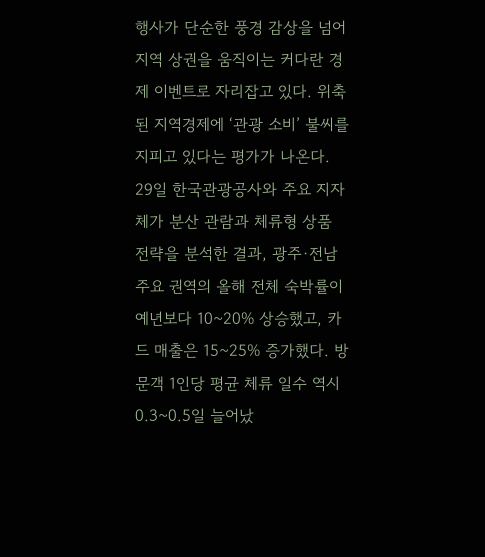행사가 단순한 풍경 감상을 넘어 지역 상권을 움직이는 커다란 경제 이벤트로 자리잡고 있다. 위축된 지역경제에 ‘관광 소비’ 불씨를 지피고 있다는 평가가 나온다. 29일 한국관광공사와 주요 지자체가 분산 관람과 체류형 상품 전략을 분석한 결과, 광주·전남 주요 권역의 올해 전체 숙박률이 예년보다 10~20% 상승했고, 카드 매출은 15~25% 증가했다. 방문객 1인당 평균 체류 일수 역시 0.3~0.5일 늘어났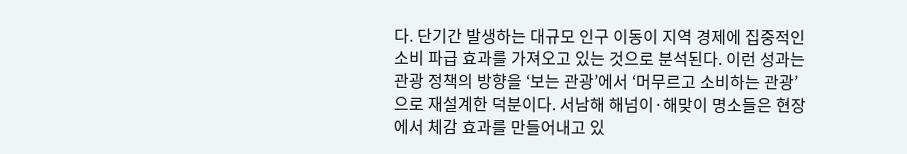다. 단기간 발생하는 대규모 인구 이동이 지역 경제에 집중적인 소비 파급 효과를 가져오고 있는 것으로 분석된다. 이런 성과는 관광 정책의 방향을 ‘보는 관광’에서 ‘머무르고 소비하는 관광’으로 재설계한 덕분이다. 서남해 해넘이·해맞이 명소들은 현장에서 체감 효과를 만들어내고 있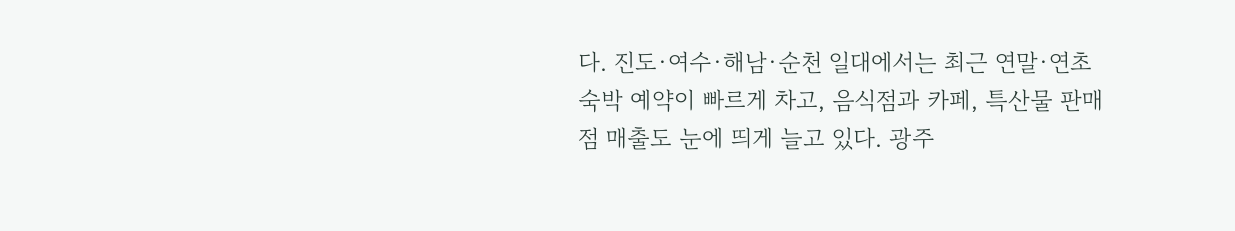다. 진도·여수·해남·순천 일대에서는 최근 연말·연초 숙박 예약이 빠르게 차고, 음식점과 카페, 특산물 판매점 매출도 눈에 띄게 늘고 있다. 광주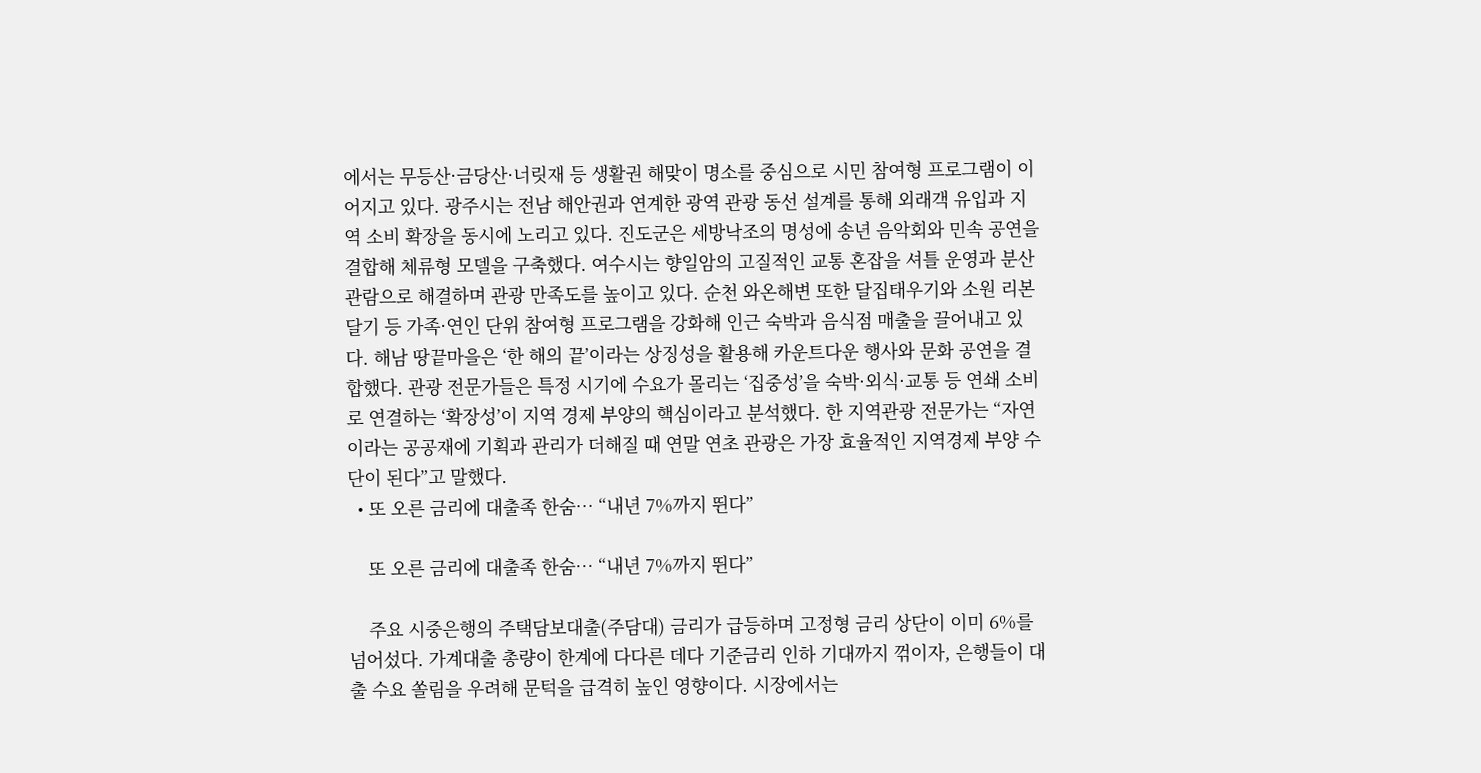에서는 무등산·금당산·너릿재 등 생활권 해맞이 명소를 중심으로 시민 참여형 프로그램이 이어지고 있다. 광주시는 전남 해안권과 연계한 광역 관광 동선 설계를 통해 외래객 유입과 지역 소비 확장을 동시에 노리고 있다. 진도군은 세방낙조의 명성에 송년 음악회와 민속 공연을 결합해 체류형 모델을 구축했다. 여수시는 향일암의 고질적인 교통 혼잡을 셔틀 운영과 분산 관람으로 해결하며 관광 만족도를 높이고 있다. 순천 와온해변 또한 달집태우기와 소원 리본 달기 등 가족·연인 단위 참여형 프로그램을 강화해 인근 숙박과 음식점 매출을 끌어내고 있다. 해남 땅끝마을은 ‘한 해의 끝’이라는 상징성을 활용해 카운트다운 행사와 문화 공연을 결합했다. 관광 전문가들은 특정 시기에 수요가 몰리는 ‘집중성’을 숙박·외식·교통 등 연쇄 소비로 연결하는 ‘확장성’이 지역 경제 부양의 핵심이라고 분석했다. 한 지역관광 전문가는 “자연이라는 공공재에 기획과 관리가 더해질 때 연말 연초 관광은 가장 효율적인 지역경제 부양 수단이 된다”고 말했다.
  • 또 오른 금리에 대출족 한숨… “내년 7%까지 뛴다”

    또 오른 금리에 대출족 한숨… “내년 7%까지 뛴다”

    주요 시중은행의 주택담보대출(주담대) 금리가 급등하며 고정형 금리 상단이 이미 6%를 넘어섰다. 가계대출 총량이 한계에 다다른 데다 기준금리 인하 기대까지 꺾이자, 은행들이 대출 수요 쏠림을 우려해 문턱을 급격히 높인 영향이다. 시장에서는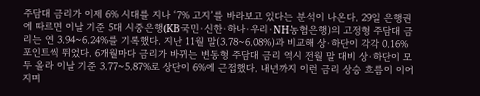주담대 금리가 이제 6% 시대를 지나 ‘7% 고지’를 바라보고 있다는 분석이 나온다. 29일 은행권에 따르면 이날 기준 5대 시중은행(KB국민·신한·하나·우리·NH농협은행)의 고정형 주담대 금리는 연 3.94~6.24%를 기록했다. 지난 11월 말(3.78~6.08%)과 비교해 상·하단이 각각 0.16% 포인트씩 뛰었다. 6개월마다 금리가 바뀌는 변동형 주담대 금리 역시 전월 말 대비 상·하단이 모두 올라 이날 기준 3.77~5.87%로 상단이 6%에 근접했다. 내년까지 이런 금리 상승 흐름이 이어지며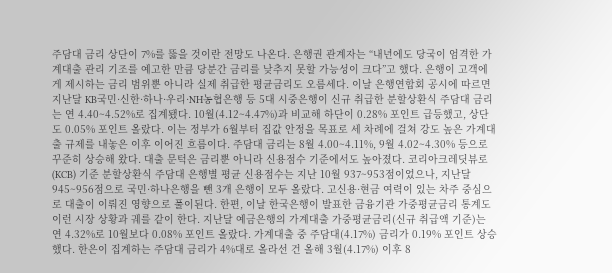주담대 금리 상단이 7%를 뚫을 것이란 전망도 나온다. 은행권 관계자는 “내년에도 당국이 엄격한 가계대출 관리 기조를 예고한 만큼 당분간 금리를 낮추지 못할 가능성이 크다”고 했다. 은행이 고객에게 제시하는 금리 범위뿐 아니라 실제 취급한 평균금리도 오름세다. 이날 은행연합회 공시에 따르면 지난달 KB국민·신한·하나·우리·NH농협은행 등 5대 시중은행이 신규 취급한 분할상환식 주담대 금리는 연 4.40~4.52%로 집계됐다. 10월(4.12~4.47%)과 비교해 하단이 0.28% 포인트 급등했고, 상단도 0.05% 포인트 올랐다. 이는 정부가 6월부터 집값 안정을 목표로 세 차례에 걸쳐 강도 높은 가계대출 규제를 내놓은 이후 이어진 흐름이다. 주담대 금리는 8월 4.00~4.11%, 9월 4.02~4.30% 등으로 꾸준히 상승해 왔다. 대출 문턱은 금리뿐 아니라 신용점수 기준에서도 높아졌다. 코리아크레딧뷰로(KCB) 기준 분할상환식 주담대 은행별 평균 신용점수는 지난 10월 937~953점이었으나, 지난달 945~956점으로 국민·하나은행을 뺀 3개 은행이 모두 올랐다. 고신용·현금 여력이 있는 차주 중심으로 대출이 이뤄진 영향으로 풀이된다. 한편, 이날 한국은행이 발표한 금융기관 가중평균금리 통계도 이런 시장 상황과 궤를 같이 한다. 지난달 예금은행의 가계대출 가중평균금리(신규 취급액 기준)는 연 4.32%로 10월보다 0.08% 포인트 올랐다. 가계대출 중 주담대(4.17%) 금리가 0.19% 포인트 상승했다. 한은이 집계하는 주담대 금리가 4%대로 올라선 건 올해 3월(4.17%) 이후 8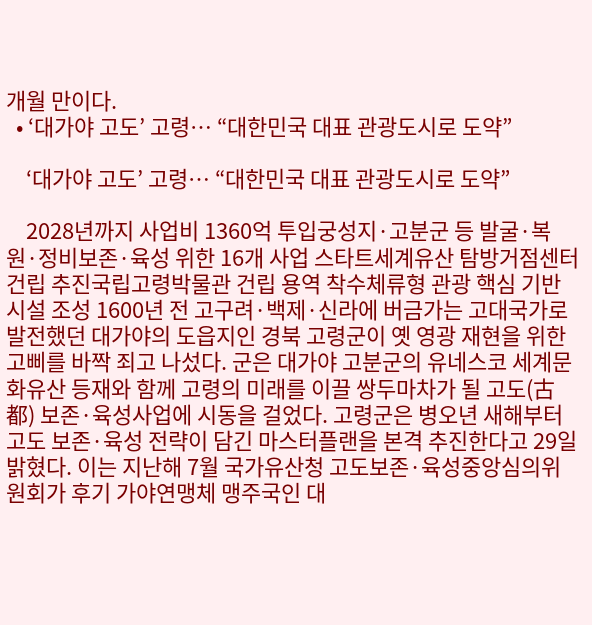개월 만이다.
  • ‘대가야 고도’ 고령… “대한민국 대표 관광도시로 도약”

    ‘대가야 고도’ 고령… “대한민국 대표 관광도시로 도약”

    2028년까지 사업비 1360억 투입궁성지·고분군 등 발굴·복원·정비보존·육성 위한 16개 사업 스타트세계유산 탐방거점센터 건립 추진국립고령박물관 건립 용역 착수체류형 관광 핵심 기반 시설 조성 1600년 전 고구려·백제·신라에 버금가는 고대국가로 발전했던 대가야의 도읍지인 경북 고령군이 옛 영광 재현을 위한 고삐를 바짝 죄고 나섰다. 군은 대가야 고분군의 유네스코 세계문화유산 등재와 함께 고령의 미래를 이끌 쌍두마차가 될 고도(古都) 보존·육성사업에 시동을 걸었다. 고령군은 병오년 새해부터 고도 보존·육성 전략이 담긴 마스터플랜을 본격 추진한다고 29일 밝혔다. 이는 지난해 7월 국가유산청 고도보존·육성중앙심의위원회가 후기 가야연맹체 맹주국인 대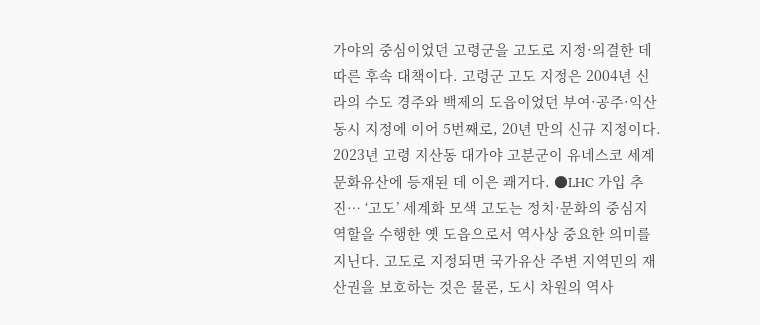가야의 중심이었던 고령군을 고도로 지정·의결한 데 따른 후속 대책이다. 고령군 고도 지정은 2004년 신라의 수도 경주와 백제의 도읍이었던 부여·공주·익산 동시 지정에 이어 5번째로, 20년 만의 신규 지정이다. 2023년 고령 지산동 대가야 고분군이 유네스코 세계문화유산에 등재된 데 이은 쾌거다. ●LHC 가입 추진… ‘고도’ 세계화 모색 고도는 정치·문화의 중심지 역할을 수행한 옛 도읍으로서 역사상 중요한 의미를 지닌다. 고도로 지정되면 국가유산 주변 지역민의 재산권을 보호하는 것은 물론, 도시 차원의 역사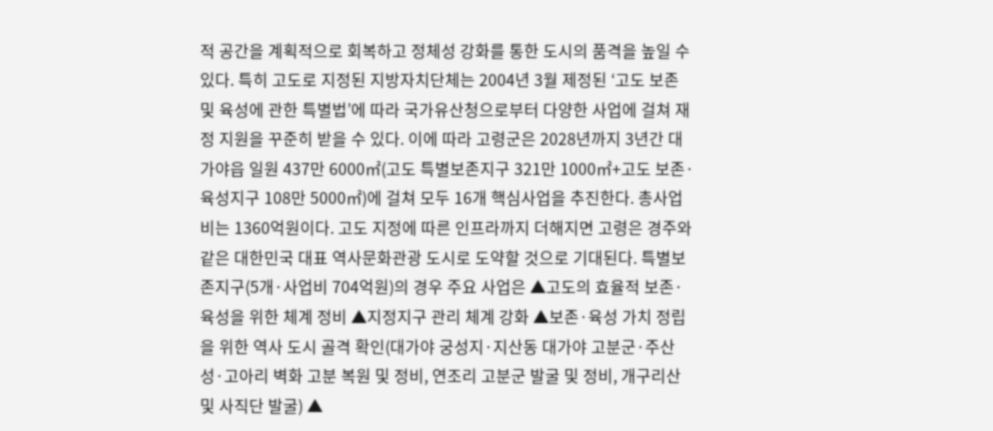적 공간을 계획적으로 회복하고 정체성 강화를 통한 도시의 품격을 높일 수 있다. 특히 고도로 지정된 지방자치단체는 2004년 3월 제정된 ‘고도 보존 및 육성에 관한 특별법’에 따라 국가유산청으로부터 다양한 사업에 걸쳐 재정 지원을 꾸준히 받을 수 있다. 이에 따라 고령군은 2028년까지 3년간 대가야읍 일원 437만 6000㎡(고도 특별보존지구 321만 1000㎡+고도 보존·육성지구 108만 5000㎡)에 걸쳐 모두 16개 핵심사업을 추진한다. 총사업비는 1360억원이다. 고도 지정에 따른 인프라까지 더해지면 고령은 경주와 같은 대한민국 대표 역사문화관광 도시로 도약할 것으로 기대된다. 특별보존지구(5개·사업비 704억원)의 경우 주요 사업은 ▲고도의 효율적 보존·육성을 위한 체계 정비 ▲지정지구 관리 체계 강화 ▲보존·육성 가치 정립을 위한 역사 도시 골격 확인(대가야 궁성지·지산동 대가야 고분군·주산성·고아리 벽화 고분 복원 및 정비, 연조리 고분군 발굴 및 정비, 개구리산 및 사직단 발굴) ▲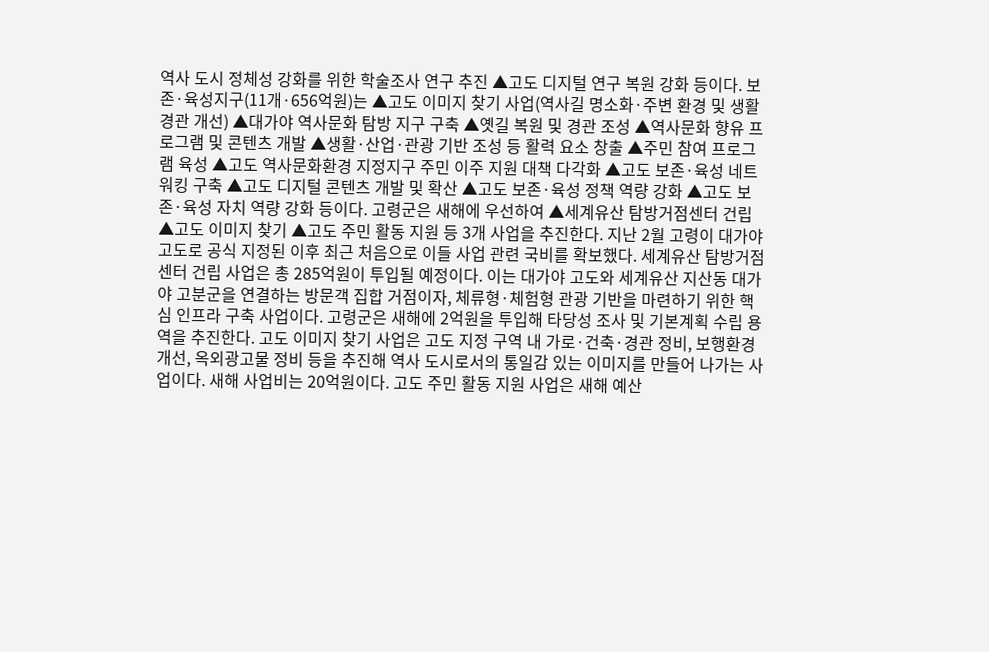역사 도시 정체성 강화를 위한 학술조사 연구 추진 ▲고도 디지털 연구 복원 강화 등이다. 보존·육성지구(11개·656억원)는 ▲고도 이미지 찾기 사업(역사길 명소화·주변 환경 및 생활 경관 개선) ▲대가야 역사문화 탐방 지구 구축 ▲옛길 복원 및 경관 조성 ▲역사문화 향유 프로그램 및 콘텐츠 개발 ▲생활·산업·관광 기반 조성 등 활력 요소 창출 ▲주민 참여 프로그램 육성 ▲고도 역사문화환경 지정지구 주민 이주 지원 대책 다각화 ▲고도 보존·육성 네트워킹 구축 ▲고도 디지털 콘텐츠 개발 및 확산 ▲고도 보존·육성 정책 역량 강화 ▲고도 보존·육성 자치 역량 강화 등이다. 고령군은 새해에 우선하여 ▲세계유산 탐방거점센터 건립 ▲고도 이미지 찾기 ▲고도 주민 활동 지원 등 3개 사업을 추진한다. 지난 2월 고령이 대가야 고도로 공식 지정된 이후 최근 처음으로 이들 사업 관련 국비를 확보했다. 세계유산 탐방거점센터 건립 사업은 총 285억원이 투입될 예정이다. 이는 대가야 고도와 세계유산 지산동 대가야 고분군을 연결하는 방문객 집합 거점이자, 체류형·체험형 관광 기반을 마련하기 위한 핵심 인프라 구축 사업이다. 고령군은 새해에 2억원을 투입해 타당성 조사 및 기본계획 수립 용역을 추진한다. 고도 이미지 찾기 사업은 고도 지정 구역 내 가로·건축·경관 정비, 보행환경 개선, 옥외광고물 정비 등을 추진해 역사 도시로서의 통일감 있는 이미지를 만들어 나가는 사업이다. 새해 사업비는 20억원이다. 고도 주민 활동 지원 사업은 새해 예산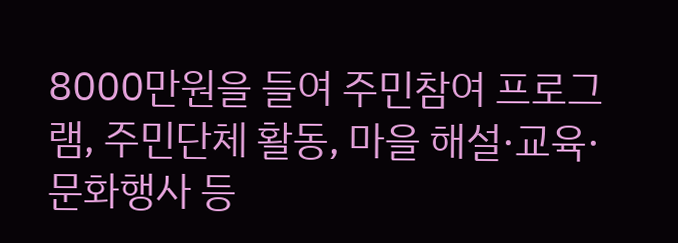8000만원을 들여 주민참여 프로그램, 주민단체 활동, 마을 해설·교육·문화행사 등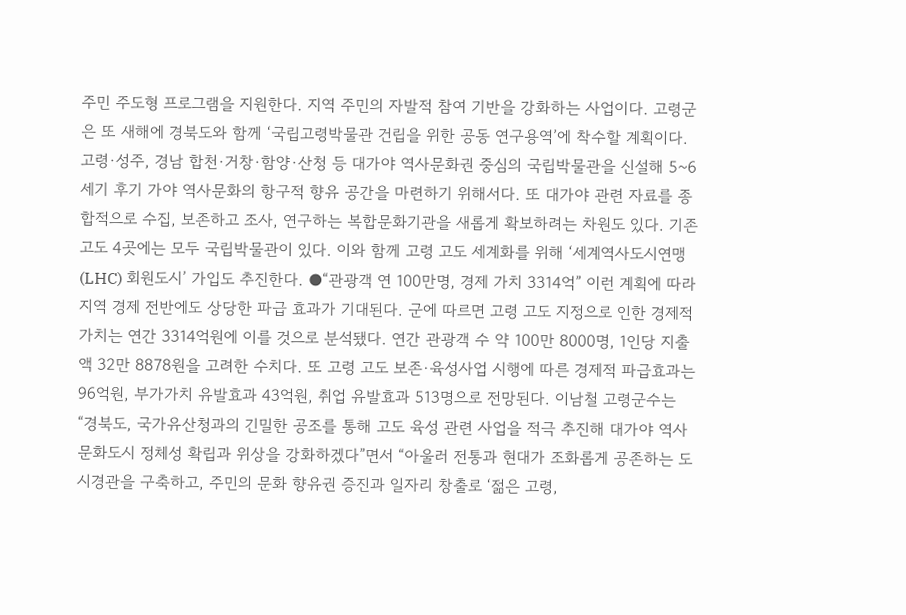주민 주도형 프로그램을 지원한다. 지역 주민의 자발적 참여 기반을 강화하는 사업이다. 고령군은 또 새해에 경북도와 함께 ‘국립고령박물관 건립을 위한 공동 연구용역’에 착수할 계획이다. 고령·성주, 경남 합천·거창·함양·산청 등 대가야 역사문화권 중심의 국립박물관을 신설해 5~6세기 후기 가야 역사문화의 항구적 향유 공간을 마련하기 위해서다. 또 대가야 관련 자료를 종합적으로 수집, 보존하고 조사, 연구하는 복합문화기관을 새롭게 확보하려는 차원도 있다. 기존 고도 4곳에는 모두 국립박물관이 있다. 이와 함께 고령 고도 세계화를 위해 ‘세계역사도시연맹(LHC) 회원도시’ 가입도 추진한다. ●“관광객 연 100만명, 경제 가치 3314억” 이런 계획에 따라 지역 경제 전반에도 상당한 파급 효과가 기대된다. 군에 따르면 고령 고도 지정으로 인한 경제적 가치는 연간 3314억원에 이를 것으로 분석됐다. 연간 관광객 수 약 100만 8000명, 1인당 지출액 32만 8878원을 고려한 수치다. 또 고령 고도 보존·육성사업 시행에 따른 경제적 파급효과는 96억원, 부가가치 유발효과 43억원, 취업 유발효과 513명으로 전망된다. 이남철 고령군수는 “경북도, 국가유산청과의 긴밀한 공조를 통해 고도 육성 관련 사업을 적극 추진해 대가야 역사문화도시 정체성 확립과 위상을 강화하겠다”면서 “아울러 전통과 현대가 조화롭게 공존하는 도시경관을 구축하고, 주민의 문화 향유권 증진과 일자리 창출로 ‘젊은 고령,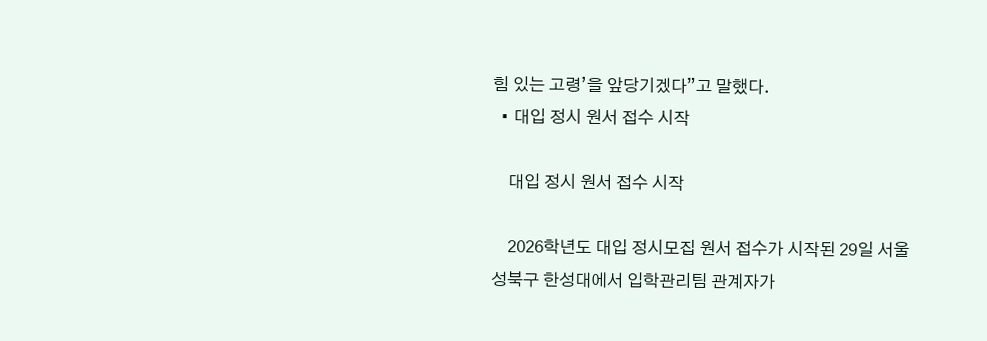힘 있는 고령’을 앞당기겠다”고 말했다.
  • 대입 정시 원서 접수 시작

    대입 정시 원서 접수 시작

    2026학년도 대입 정시모집 원서 접수가 시작된 29일 서울 성북구 한성대에서 입학관리팀 관계자가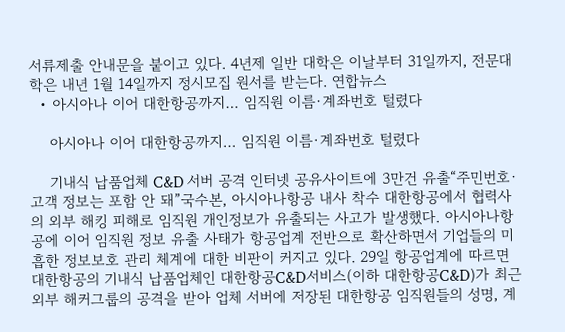서류제출 안내문을 붙이고 있다. 4년제 일반 대학은 이날부터 31일까지, 전문대학은 내년 1월 14일까지 정시모집 원서를 받는다. 연합뉴스
  • 아시아나 이어 대한항공까지… 임직원 이름·계좌번호 털렸다

    아시아나 이어 대한항공까지… 임직원 이름·계좌번호 털렸다

    기내식 납품업체 C&D 서버 공격 인터넷 공유사이트에 3만건 유출“주민번호·고객 정보는 포함 안 돼”국수본, 아시아나항공 내사 착수 대한항공에서 협력사의 외부 해킹 피해로 임직원 개인정보가 유출되는 사고가 발생했다. 아시아나항공에 이어 임직원 정보 유출 사태가 항공업계 전반으로 확산하면서 기업들의 미흡한 정보보호 관리 체계에 대한 비판이 커지고 있다. 29일 항공업계에 따르면 대한항공의 기내식 납품업체인 대한항공C&D서비스(이하 대한항공C&D)가 최근 외부 해커그룹의 공격을 받아 업체 서버에 저장된 대한항공 임직원들의 성명, 계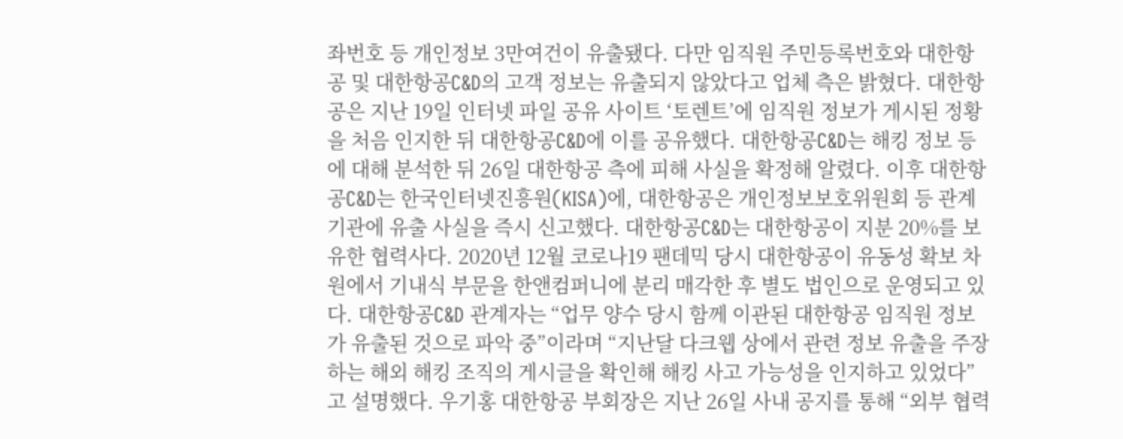좌번호 등 개인정보 3만여건이 유출됐다. 다만 임직원 주민등록번호와 대한항공 및 대한항공C&D의 고객 정보는 유출되지 않았다고 업체 측은 밝혔다. 대한항공은 지난 19일 인터넷 파일 공유 사이트 ‘토렌트’에 임직원 정보가 게시된 정황을 처음 인지한 뒤 대한항공C&D에 이를 공유했다. 대한항공C&D는 해킹 정보 등에 대해 분석한 뒤 26일 대한항공 측에 피해 사실을 확정해 알렸다. 이후 대한항공C&D는 한국인터넷진흥원(KISA)에, 대한항공은 개인정보보호위원회 등 관계기관에 유출 사실을 즉시 신고했다. 대한항공C&D는 대한항공이 지분 20%를 보유한 협력사다. 2020년 12월 코로나19 팬데믹 당시 대한항공이 유동성 확보 차원에서 기내식 부문을 한앤컴퍼니에 분리 매각한 후 별도 법인으로 운영되고 있다. 대한항공C&D 관계자는 “업무 양수 당시 함께 이관된 대한항공 임직원 정보가 유출된 것으로 파악 중”이라며 “지난달 다크웹 상에서 관련 정보 유출을 주장하는 해외 해킹 조직의 게시글을 확인해 해킹 사고 가능성을 인지하고 있었다”고 설명했다. 우기홍 대한항공 부회장은 지난 26일 사내 공지를 통해 “외부 협력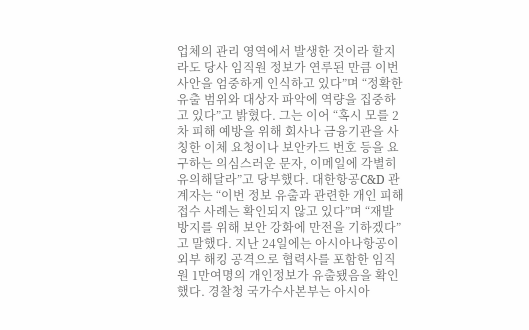업체의 관리 영역에서 발생한 것이라 할지라도 당사 임직원 정보가 연루된 만큼 이번 사안을 엄중하게 인식하고 있다”며 “정확한 유출 범위와 대상자 파악에 역량을 집중하고 있다”고 밝혔다. 그는 이어 “혹시 모를 2차 피해 예방을 위해 회사나 금융기관을 사칭한 이체 요청이나 보안카드 번호 등을 요구하는 의심스러운 문자, 이메일에 각별히 유의해달라”고 당부했다. 대한항공C&D 관계자는 “이번 정보 유출과 관련한 개인 피해 접수 사례는 확인되지 않고 있다”며 “재발 방지를 위해 보안 강화에 만전을 기하겠다”고 말했다. 지난 24일에는 아시아나항공이 외부 해킹 공격으로 협력사를 포함한 임직원 1만여명의 개인정보가 유출됐음을 확인했다. 경찰청 국가수사본부는 아시아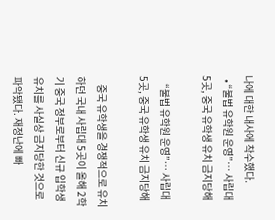나에 대한 내사에 착수했다.
  • “불법 유학원 운영”… 사립대 5곳, 중국 유학생 유치 금지당해

    “불법 유학원 운영”… 사립대 5곳, 중국 유학생 유치 금지당해

    중국 유학생을 경쟁적으로 유치하던 국내 사립대 5곳이 올해 2학기 중국 정부로부터 신규 입학생 유치를 사실상 금지당한 것으로 파악됐다. 재정난에 빠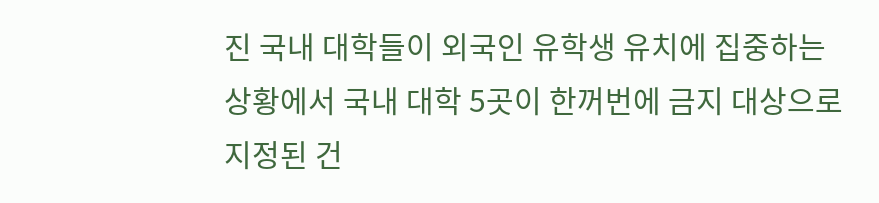진 국내 대학들이 외국인 유학생 유치에 집중하는 상황에서 국내 대학 5곳이 한꺼번에 금지 대상으로 지정된 건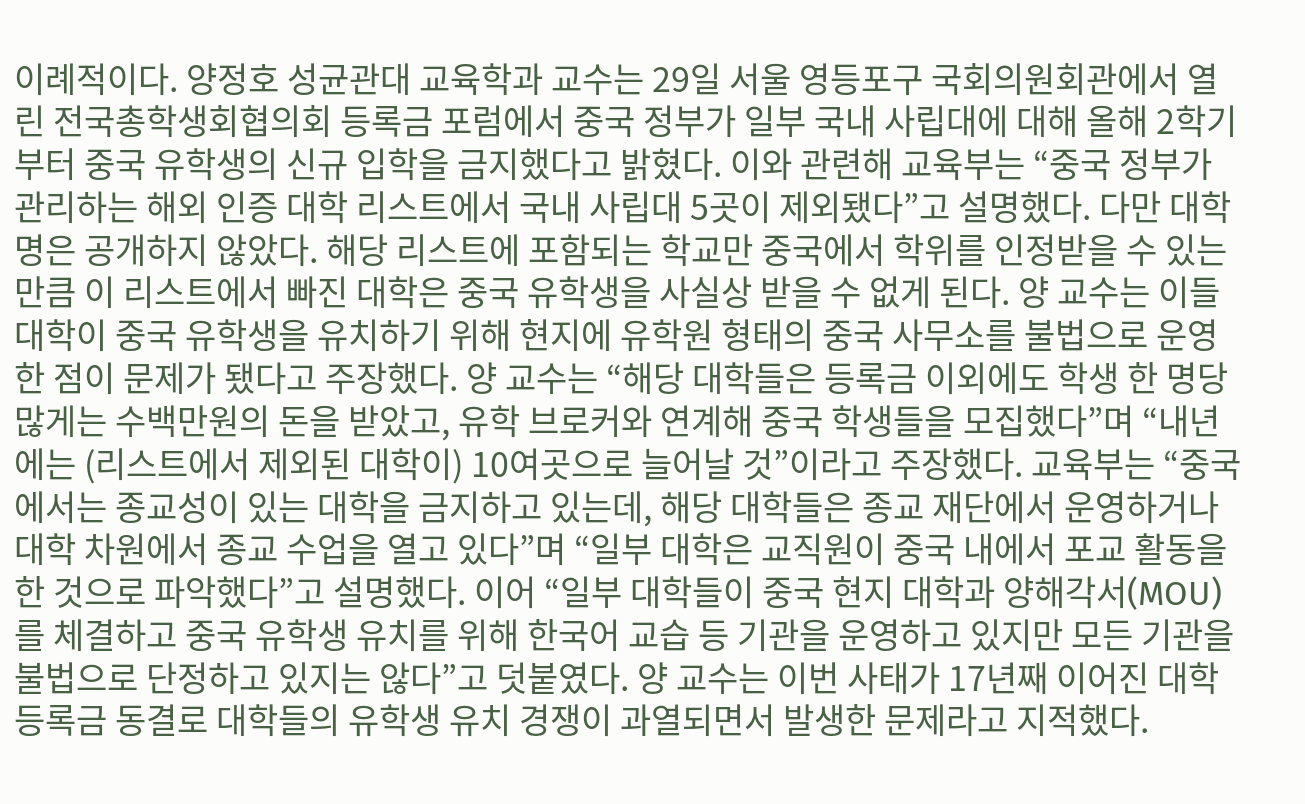이례적이다. 양정호 성균관대 교육학과 교수는 29일 서울 영등포구 국회의원회관에서 열린 전국총학생회협의회 등록금 포럼에서 중국 정부가 일부 국내 사립대에 대해 올해 2학기부터 중국 유학생의 신규 입학을 금지했다고 밝혔다. 이와 관련해 교육부는 “중국 정부가 관리하는 해외 인증 대학 리스트에서 국내 사립대 5곳이 제외됐다”고 설명했다. 다만 대학명은 공개하지 않았다. 해당 리스트에 포함되는 학교만 중국에서 학위를 인정받을 수 있는 만큼 이 리스트에서 빠진 대학은 중국 유학생을 사실상 받을 수 없게 된다. 양 교수는 이들 대학이 중국 유학생을 유치하기 위해 현지에 유학원 형태의 중국 사무소를 불법으로 운영한 점이 문제가 됐다고 주장했다. 양 교수는 “해당 대학들은 등록금 이외에도 학생 한 명당 많게는 수백만원의 돈을 받았고, 유학 브로커와 연계해 중국 학생들을 모집했다”며 “내년에는 (리스트에서 제외된 대학이) 10여곳으로 늘어날 것”이라고 주장했다. 교육부는 “중국에서는 종교성이 있는 대학을 금지하고 있는데, 해당 대학들은 종교 재단에서 운영하거나 대학 차원에서 종교 수업을 열고 있다”며 “일부 대학은 교직원이 중국 내에서 포교 활동을 한 것으로 파악했다”고 설명했다. 이어 “일부 대학들이 중국 현지 대학과 양해각서(MOU)를 체결하고 중국 유학생 유치를 위해 한국어 교습 등 기관을 운영하고 있지만 모든 기관을 불법으로 단정하고 있지는 않다”고 덧붙였다. 양 교수는 이번 사태가 17년째 이어진 대학 등록금 동결로 대학들의 유학생 유치 경쟁이 과열되면서 발생한 문제라고 지적했다.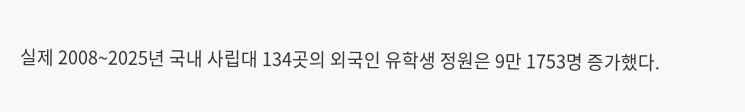실제 2008~2025년 국내 사립대 134곳의 외국인 유학생 정원은 9만 1753명 증가했다.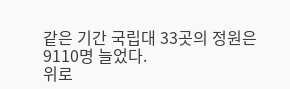같은 기간 국립대 33곳의 정원은 9110명 늘었다.
위로